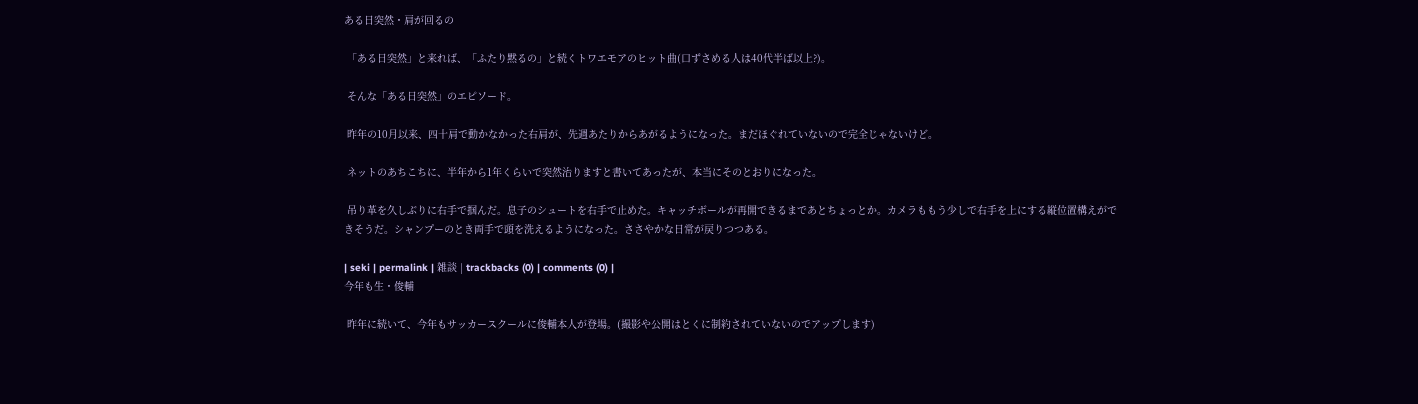ある日突然・肩が回るの

 「ある日突然」と来れば、「ふたり黙るの」と続くトワエモアのヒット曲(口ずさめる人は40代半ば以上?)。

 そんな「ある日突然」のエピソード。

 昨年の10月以来、四十肩で動かなかった右肩が、先週あたりからあがるようになった。まだほぐれていないので完全じゃないけど。

 ネットのあちこちに、半年から1年くらいで突然治りますと書いてあったが、本当にそのとおりになった。

 吊り革を久しぶりに右手で掴んだ。息子のシュートを右手で止めた。キャッチボールが再開できるまであとちょっとか。カメラももう少しで右手を上にする縦位置構えができそうだ。シャンプーのとき両手で頭を洗えるようになった。ささやかな日常が戻りつつある。

| seki | permalink | 雑談 | trackbacks (0) | comments (0) |
今年も生・俊輔

 昨年に続いて、今年もサッカースクールに俊輔本人が登場。(撮影や公開はとくに制約されていないのでアップします)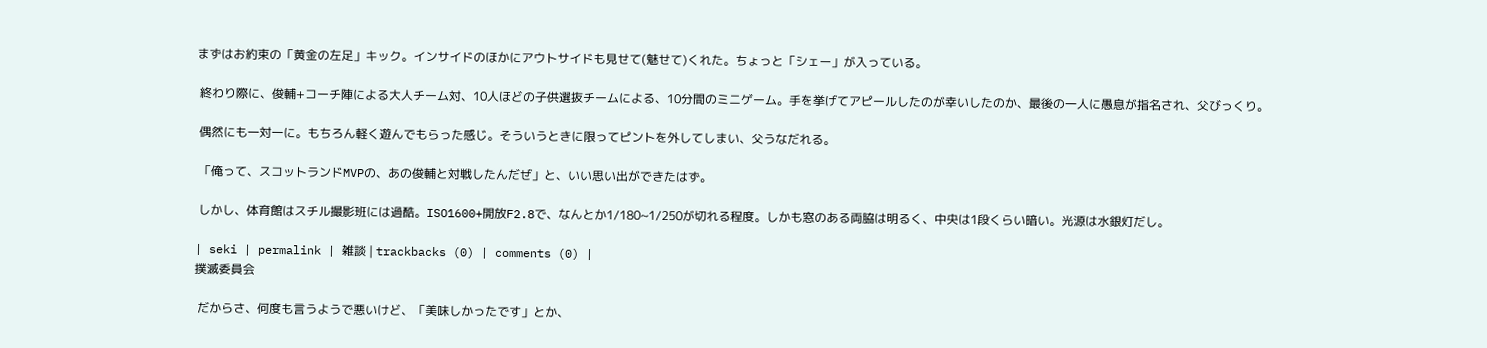まずはお約束の「黄金の左足」キック。インサイドのほかにアウトサイドも見せて(魅せて)くれた。ちょっと「シェー」が入っている。

 終わり際に、俊輔+コーチ陣による大人チーム対、10人ほどの子供選抜チームによる、10分間のミニゲーム。手を挙げてアピールしたのが幸いしたのか、最後の一人に愚息が指名され、父びっくり。

 偶然にも一対一に。もちろん軽く遊んでもらった感じ。そういうときに限ってピントを外してしまい、父うなだれる。

 「俺って、スコットランドMVPの、あの俊輔と対戦したんだぜ」と、いい思い出ができたはず。

 しかし、体育館はスチル撮影班には過酷。ISO1600+開放F2.8で、なんとか1/180~1/250が切れる程度。しかも窓のある両脇は明るく、中央は1段くらい暗い。光源は水銀灯だし。

| seki | permalink | 雑談 | trackbacks (0) | comments (0) |
撲滅委員会

 だからさ、何度も言うようで悪いけど、「美味しかったです」とか、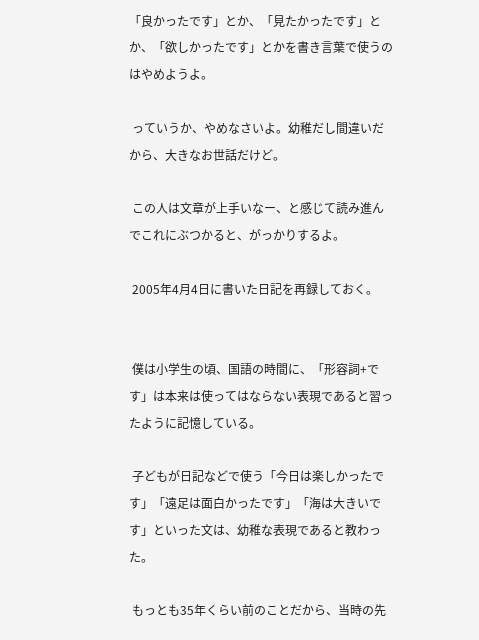「良かったです」とか、「見たかったです」とか、「欲しかったです」とかを書き言葉で使うのはやめようよ。

 っていうか、やめなさいよ。幼稚だし間違いだから、大きなお世話だけど。

 この人は文章が上手いなー、と感じて読み進んでこれにぶつかると、がっかりするよ。

 2005年4月4日に書いた日記を再録しておく。


 僕は小学生の頃、国語の時間に、「形容詞+です」は本来は使ってはならない表現であると習ったように記憶している。

 子どもが日記などで使う「今日は楽しかったです」「遠足は面白かったです」「海は大きいです」といった文は、幼稚な表現であると教わった。

 もっとも35年くらい前のことだから、当時の先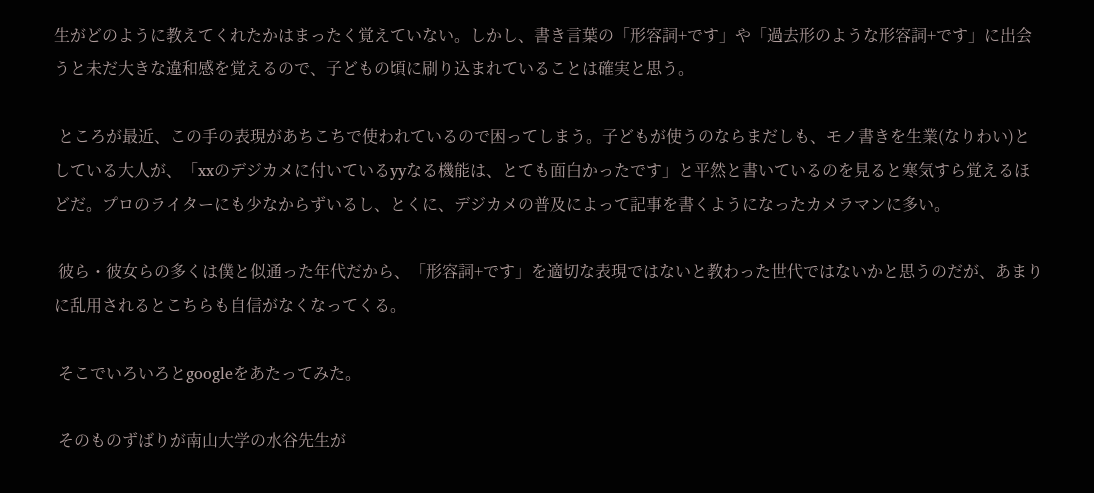生がどのように教えてくれたかはまったく覚えていない。しかし、書き言葉の「形容詞+です」や「過去形のような形容詞+です」に出会うと未だ大きな違和感を覚えるので、子どもの頃に刷り込まれていることは確実と思う。

 ところが最近、この手の表現があちこちで使われているので困ってしまう。子どもが使うのならまだしも、モノ書きを生業(なりわい)としている大人が、「xxのデジカメに付いているyyなる機能は、とても面白かったです」と平然と書いているのを見ると寒気すら覚えるほどだ。プロのライターにも少なからずいるし、とくに、デジカメの普及によって記事を書くようになったカメラマンに多い。

 彼ら・彼女らの多くは僕と似通った年代だから、「形容詞+です」を適切な表現ではないと教わった世代ではないかと思うのだが、あまりに乱用されるとこちらも自信がなくなってくる。

 そこでいろいろとgoogleをあたってみた。

 そのものずばりが南山大学の水谷先生が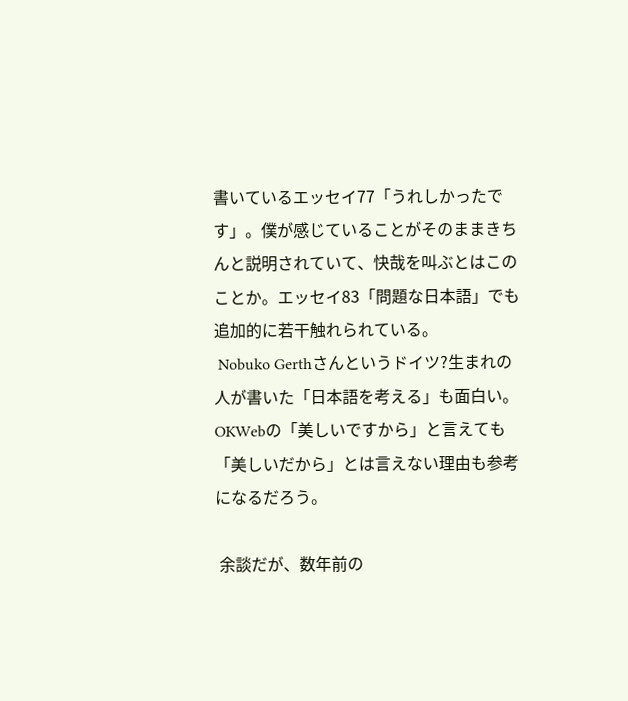書いているエッセイ77「うれしかったです」。僕が感じていることがそのままきちんと説明されていて、快哉を叫ぶとはこのことか。エッセイ83「問題な日本語」でも追加的に若干触れられている。
 Nobuko Gerthさんというドイツ?生まれの人が書いた「日本語を考える」も面白い。OKWebの「美しいですから」と言えても「美しいだから」とは言えない理由も参考になるだろう。

 余談だが、数年前の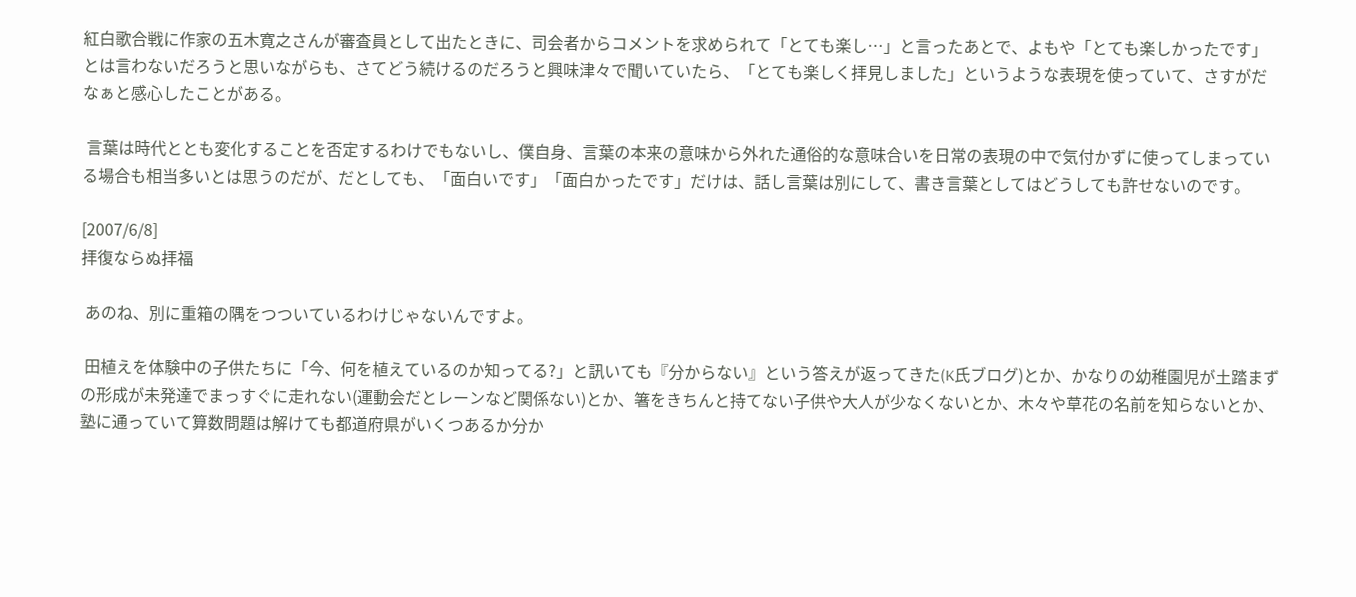紅白歌合戦に作家の五木寛之さんが審査員として出たときに、司会者からコメントを求められて「とても楽し…」と言ったあとで、よもや「とても楽しかったです」とは言わないだろうと思いながらも、さてどう続けるのだろうと興味津々で聞いていたら、「とても楽しく拝見しました」というような表現を使っていて、さすがだなぁと感心したことがある。

 言葉は時代ととも変化することを否定するわけでもないし、僕自身、言葉の本来の意味から外れた通俗的な意味合いを日常の表現の中で気付かずに使ってしまっている場合も相当多いとは思うのだが、だとしても、「面白いです」「面白かったです」だけは、話し言葉は別にして、書き言葉としてはどうしても許せないのです。

[2007/6/8]
拝復ならぬ拝福

 あのね、別に重箱の隅をつついているわけじゃないんですよ。

 田植えを体験中の子供たちに「今、何を植えているのか知ってる?」と訊いても『分からない』という答えが返ってきた(K氏ブログ)とか、かなりの幼稚園児が土踏まずの形成が未発達でまっすぐに走れない(運動会だとレーンなど関係ない)とか、箸をきちんと持てない子供や大人が少なくないとか、木々や草花の名前を知らないとか、塾に通っていて算数問題は解けても都道府県がいくつあるか分か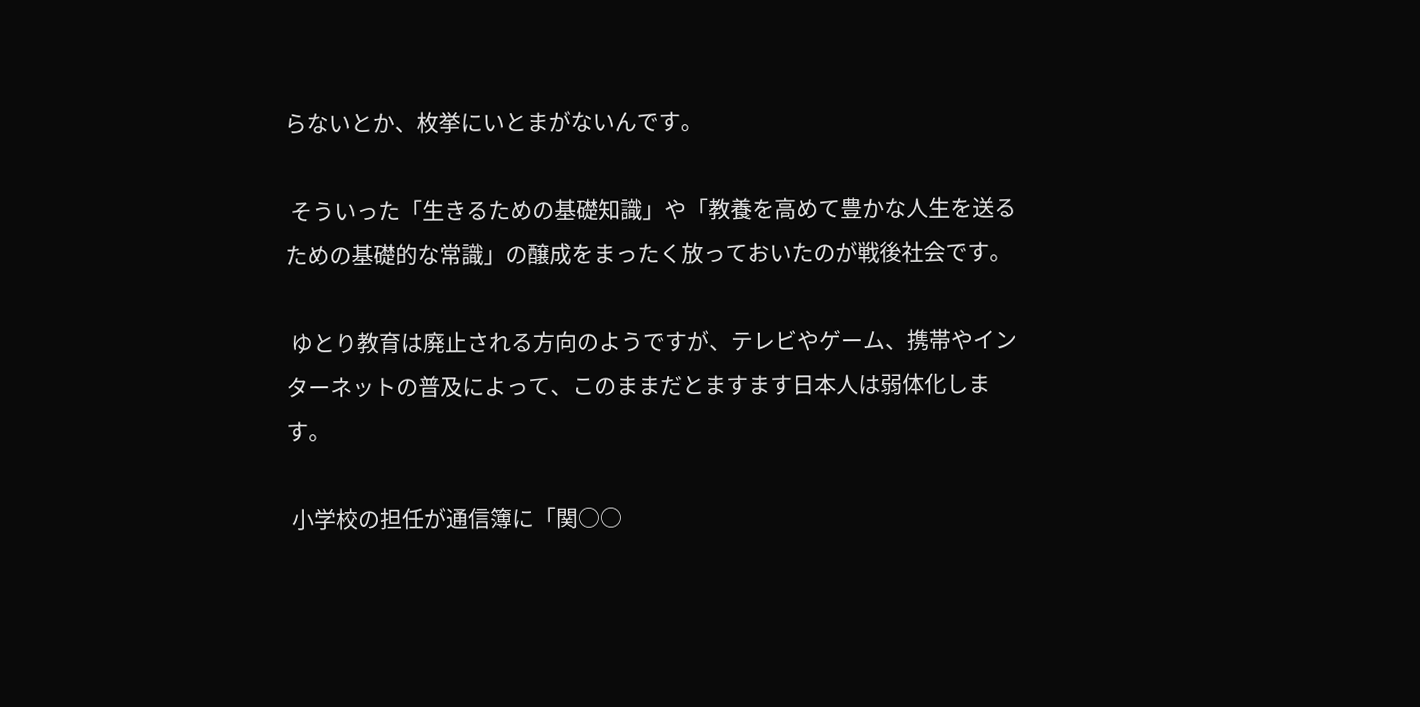らないとか、枚挙にいとまがないんです。

 そういった「生きるための基礎知識」や「教養を高めて豊かな人生を送るための基礎的な常識」の醸成をまったく放っておいたのが戦後社会です。

 ゆとり教育は廃止される方向のようですが、テレビやゲーム、携帯やインターネットの普及によって、このままだとますます日本人は弱体化します。

 小学校の担任が通信簿に「関○○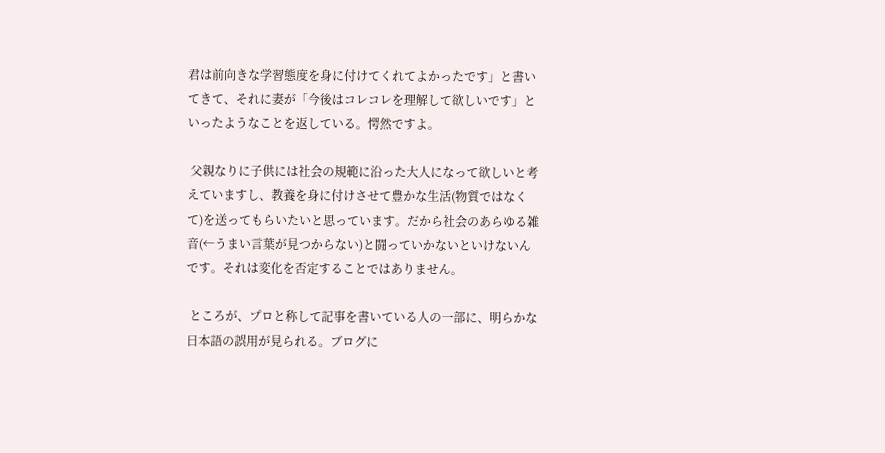君は前向きな学習態度を身に付けてくれてよかったです」と書いてきて、それに妻が「今後はコレコレを理解して欲しいです」といったようなことを返している。愕然ですよ。

 父親なりに子供には社会の規範に沿った大人になって欲しいと考えていますし、教養を身に付けさせて豊かな生活(物質ではなくて)を送ってもらいたいと思っています。だから社会のあらゆる雑音(←うまい言葉が見つからない)と闘っていかないといけないんです。それは変化を否定することではありません。

 ところが、プロと称して記事を書いている人の一部に、明らかな日本語の誤用が見られる。ブログに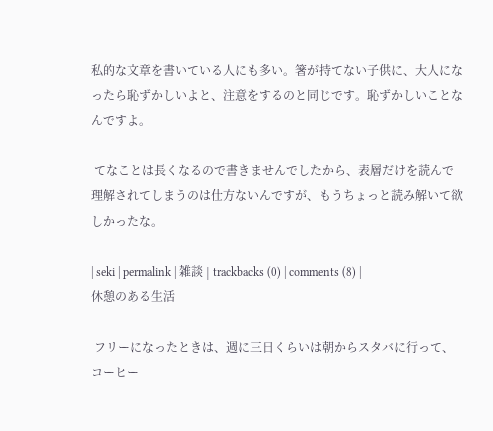私的な文章を書いている人にも多い。箸が持てない子供に、大人になったら恥ずかしいよと、注意をするのと同じです。恥ずかしいことなんですよ。

 てなことは長くなるので書きませんでしたから、表層だけを読んで理解されてしまうのは仕方ないんですが、もうちょっと読み解いて欲しかったな。

| seki | permalink | 雑談 | trackbacks (0) | comments (8) |
休憩のある生活

 フリーになったときは、週に三日くらいは朝からスタバに行って、コーヒー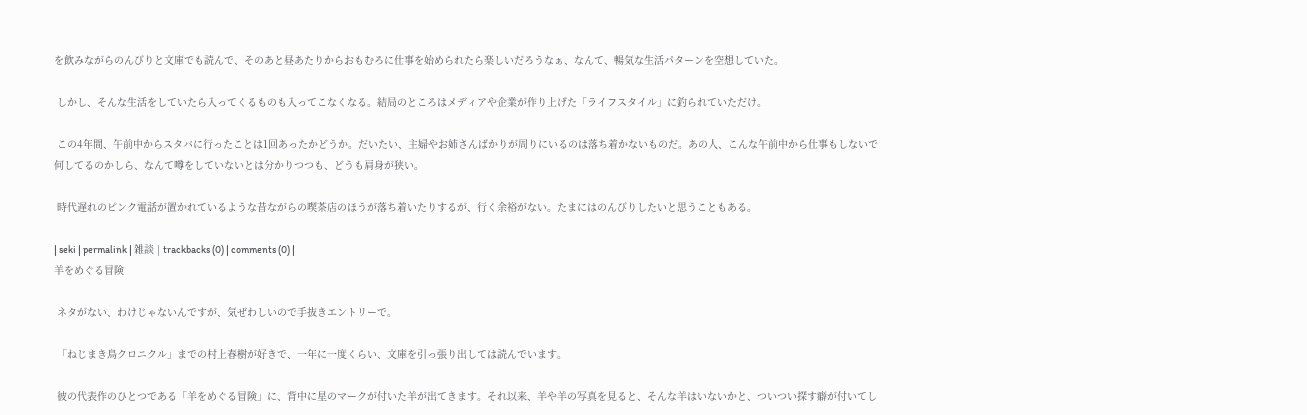を飲みながらのんびりと文庫でも読んで、そのあと昼あたりからおもむろに仕事を始められたら楽しいだろうなぁ、なんて、暢気な生活パターンを空想していた。

 しかし、そんな生活をしていたら入ってくるものも入ってこなくなる。結局のところはメディアや企業が作り上げた「ライフスタイル」に釣られていただけ。

 この4年間、午前中からスタバに行ったことは1回あったかどうか。だいたい、主婦やお姉さんばかりが周りにいるのは落ち着かないものだ。あの人、こんな午前中から仕事もしないで何してるのかしら、なんて噂をしていないとは分かりつつも、どうも肩身が狭い。

 時代遅れのピンク電話が置かれているような昔ながらの喫茶店のほうが落ち着いたりするが、行く余裕がない。たまにはのんびりしたいと思うこともある。

| seki | permalink | 雑談 | trackbacks (0) | comments (0) |
羊をめぐる冒険

 ネタがない、わけじゃないんですが、気ぜわしいので手抜きエントリーで。

 「ねじまき鳥クロニクル」までの村上春樹が好きで、一年に一度くらい、文庫を引っ張り出しては読んでいます。

 彼の代表作のひとつである「羊をめぐる冒険」に、背中に星のマークが付いた羊が出てきます。それ以来、羊や羊の写真を見ると、そんな羊はいないかと、ついつい探す癖が付いてし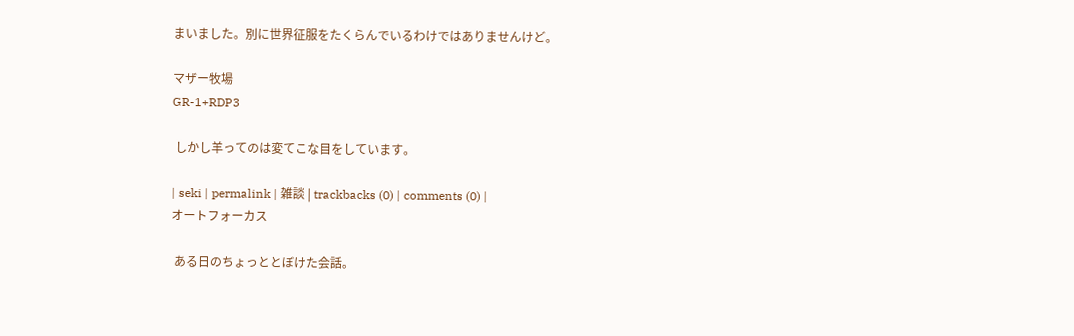まいました。別に世界征服をたくらんでいるわけではありませんけど。

マザー牧場
GR-1+RDP3

 しかし羊ってのは変てこな目をしています。

| seki | permalink | 雑談 | trackbacks (0) | comments (0) |
オートフォーカス

 ある日のちょっととぼけた会話。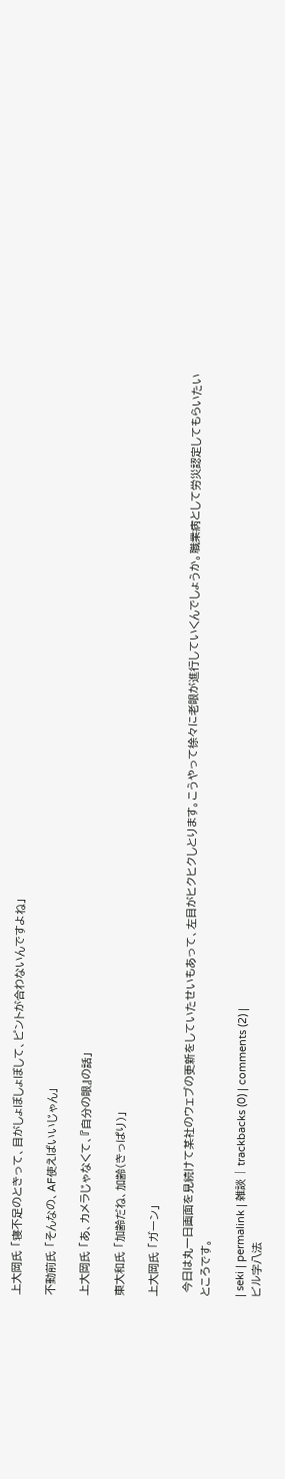上大岡氏 「寝不足のときって、目がしょぼしょぼして、ピントが合わないんですよね」

不動前氏 「そんなの、AF使えばいいじゃん」

上大岡氏 「あ、カメラじゃなくて、『自分の眼』の話」

東大和氏 「加齢だね、加齢(きっぱり)」

上大岡氏 「ガーン」

 今日は丸一日画面を見続けて某社のウェブの更新をしていたせいもあって、左目がヒクヒクしとります。こうやって徐々に老眼が進行していくんでしょうか。職業病として労災認定してもらいたいところです。

| seki | permalink | 雑談 | trackbacks (0) | comments (2) |
ビル字八法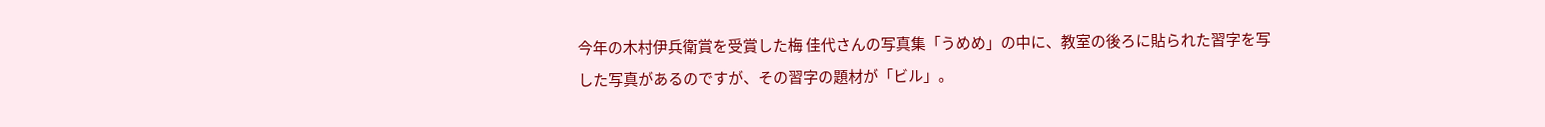今年の木村伊兵衛賞を受賞した梅 佳代さんの写真集「うめめ」の中に、教室の後ろに貼られた習字を写した写真があるのですが、その習字の題材が「ビル」。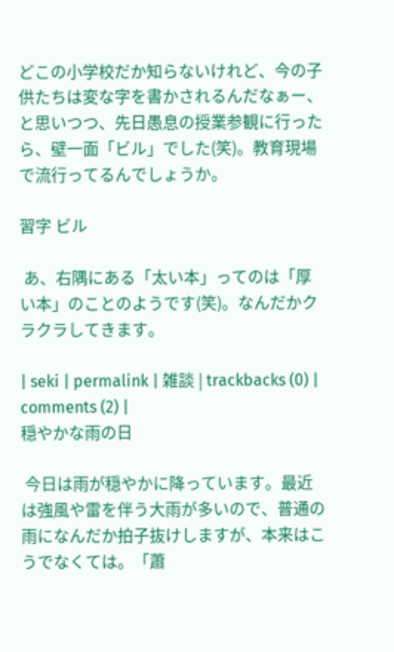どこの小学校だか知らないけれど、今の子供たちは変な字を書かされるんだなぁー、と思いつつ、先日愚息の授業参観に行ったら、壁一面「ビル」でした(笑)。教育現場で流行ってるんでしょうか。

習字 ビル

 あ、右隅にある「太い本」ってのは「厚い本」のことのようです(笑)。なんだかクラクラしてきます。

| seki | permalink | 雑談 | trackbacks (0) | comments (2) |
穏やかな雨の日

 今日は雨が穏やかに降っています。最近は強風や雷を伴う大雨が多いので、普通の雨になんだか拍子抜けしますが、本来はこうでなくては。「蕭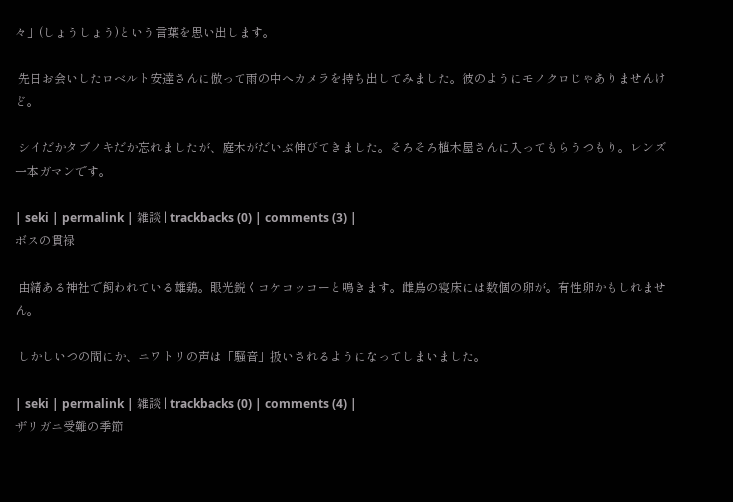々」(しょうしょう)という言葉を思い出します。

 先日お会いしたロベルト安達さんに倣って雨の中へカメラを持ち出してみました。彼のようにモノクロじゃありませんけど。

 シイだかタブノキだか忘れましたが、庭木がだいぶ伸びてきました。そろそろ植木屋さんに入ってもらうつもり。レンズ一本ガマンです。

| seki | permalink | 雑談 | trackbacks (0) | comments (3) |
ボスの貫禄

 由緒ある神社で飼われている雄鶏。眼光鋭くコケコッコーと鳴きます。雌鳥の寝床には数個の卵が。有性卵かもしれません。

 しかしいつの間にか、ニワトリの声は「騒音」扱いされるようになってしまいました。

| seki | permalink | 雑談 | trackbacks (0) | comments (4) |
ザリガニ受難の季節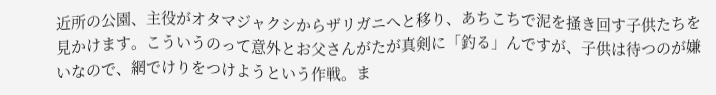近所の公園、主役がオタマジャクシからザリガニへと移り、あちこちで泥を掻き回す子供たちを見かけます。こういうのって意外とお父さんがたが真剣に「釣る」んですが、子供は待つのが嫌いなので、網でけりをつけようという作戦。ま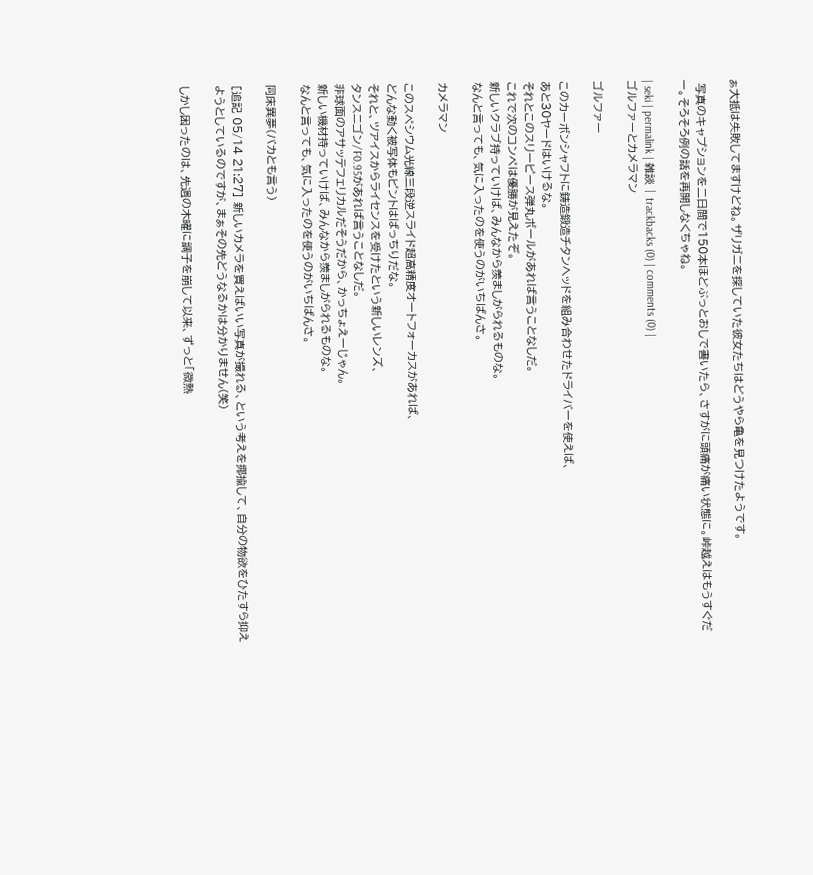ぁ大抵は失敗してますけどね。ザリガニを探していた彼女たちはどうやら亀を見つけたようです。

 写真のキャプションを二日間で150本ほどぶっとおしで書いたら、さすがに頭痛が痛い状態に。峠越えはもうすぐだー。そろそろ例の話を再開しなくちゃね。

| seki | permalink | 雑談 | trackbacks (0) | comments (0) |
ゴルファーとカメラマン

ゴルファー

このカーボンシャフトに鋳造鍛造チタンヘッドを組み合わせたドライバーを使えば、
あと30ヤードはいけるな。
それとこのスリーピース弾丸ボールがあれば言うことなしだ。
これで次のコンペは優勝が見えたぞ。
新しいクラブ持っていけば、みんなから羨ましがられるものな。
なんと言っても、気に入ったのを使うのがいちばんさ。

カメラマン

このスペシウム光線三段逆スライド超高精度オートフォーカスがあれば、
どんな動く被写体もピントはばっちりだな。
それと、ツアイスからライセンスを受けたという新しいレンズ、
タンスニゴン/F0.95があれば言うことなしだ。
非球面のアサッテフェリカルだそうだから、かっちょえーじゃん。
新しい機材持っていけば、みんなから羨ましがられるものな。
なんと言っても、気に入ったのを使うのがいちばんさ。

同床異夢(バカとも言う)

[追記 05/14 21:27] 新しいカメラを買えばいい写真が撮れる、という考えを揶揄して、自分の物欲をひたすら抑えようとしているのですが、まぁその先どうなるかは分かりません(笑)

しかし困ったのは、先週の木曜に調子を崩して以来、ずっと「微熱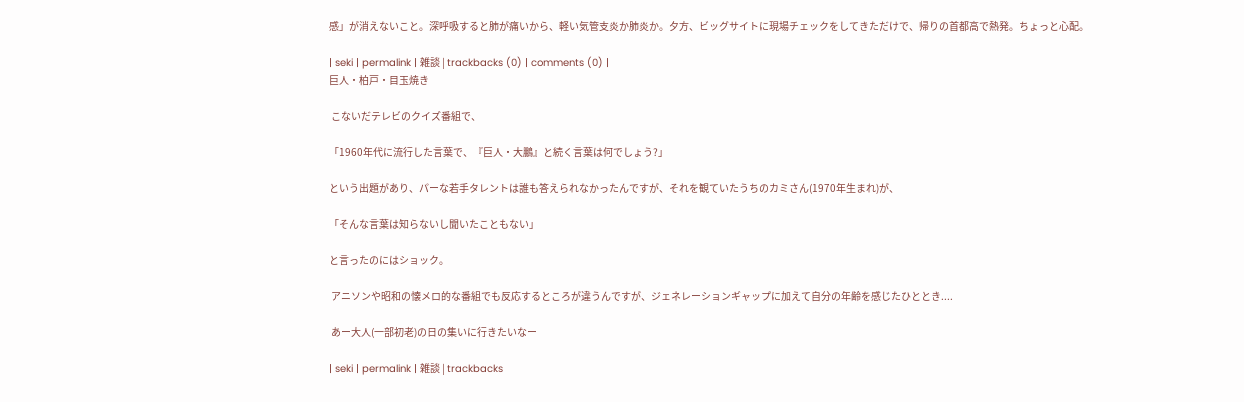感」が消えないこと。深呼吸すると肺が痛いから、軽い気管支炎か肺炎か。夕方、ビッグサイトに現場チェックをしてきただけで、帰りの首都高で熱発。ちょっと心配。

| seki | permalink | 雑談 | trackbacks (0) | comments (0) |
巨人・柏戸・目玉焼き

 こないだテレビのクイズ番組で、

「1960年代に流行した言葉で、『巨人・大鵬』と続く言葉は何でしょう?」

という出題があり、パーな若手タレントは誰も答えられなかったんですが、それを観ていたうちのカミさん(1970年生まれ)が、

「そんな言葉は知らないし聞いたこともない」

と言ったのにはショック。

 アニソンや昭和の懐メロ的な番組でも反応するところが違うんですが、ジェネレーションギャップに加えて自分の年齢を感じたひととき....

 あー大人(一部初老)の日の集いに行きたいなー

| seki | permalink | 雑談 | trackbacks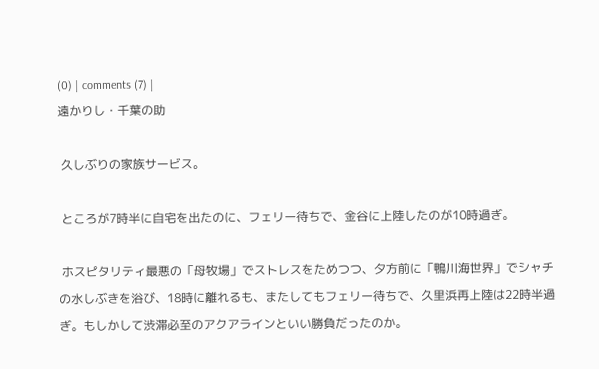(0) | comments (7) |
遠かりし・千葉の助

 久しぶりの家族サービス。

 ところが7時半に自宅を出たのに、フェリー待ちで、金谷に上陸したのが10時過ぎ。

 ホスピタリティ最悪の「母牧場」でストレスをためつつ、夕方前に「鴨川海世界」でシャチの水しぶきを浴び、18時に離れるも、またしてもフェリー待ちで、久里浜再上陸は22時半過ぎ。もしかして渋滞必至のアクアラインといい勝負だったのか。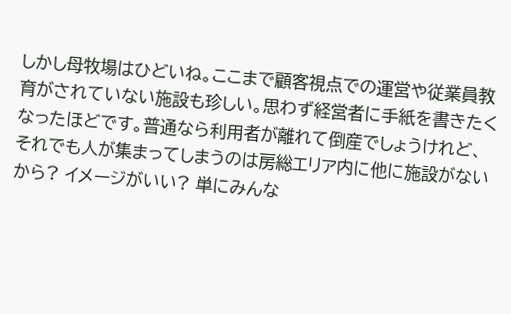しかし母牧場はひどいね。ここまで顧客視点での運営や従業員教育がされていない施設も珍しい。思わず経営者に手紙を書きたくなったほどです。普通なら利用者が離れて倒産でしょうけれど、それでも人が集まってしまうのは房総エリア内に他に施設がないから? イメージがいい? 単にみんな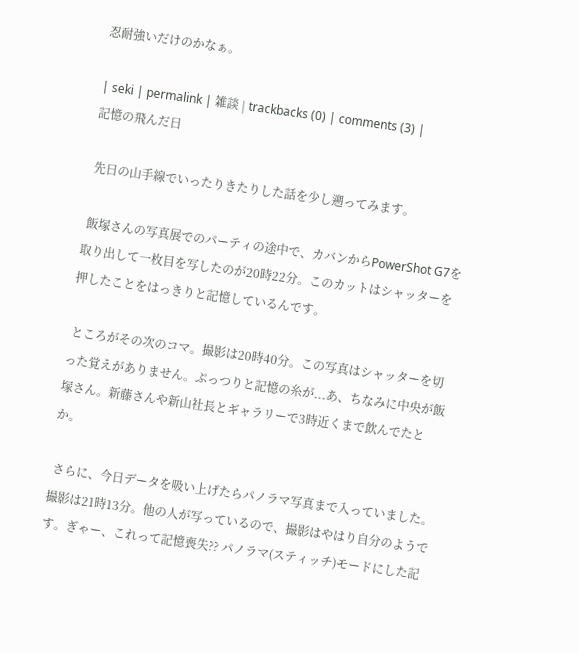忍耐強いだけのかなぁ。

| seki | permalink | 雑談 | trackbacks (0) | comments (3) |
記憶の飛んだ日

 先日の山手線でいったりきたりした話を少し遡ってみます。

 飯塚さんの写真展でのパーティの途中で、カバンからPowerShot G7を取り出して一枚目を写したのが20時22分。このカットはシャッターを押したことをはっきりと記憶しているんです。

 ところがその次のコマ。撮影は20時40分。この写真はシャッターを切った覚えがありません。ぷっつりと記憶の糸が...あ、ちなみに中央が飯塚さん。新藤さんや新山社長とギャラリーで3時近くまで飲んでたとか。

 さらに、今日データを吸い上げたらパノラマ写真まで入っていました。撮影は21時13分。他の人が写っているので、撮影はやはり自分のようです。ぎゃー、これって記憶喪失?? パノラマ(スティッチ)モードにした記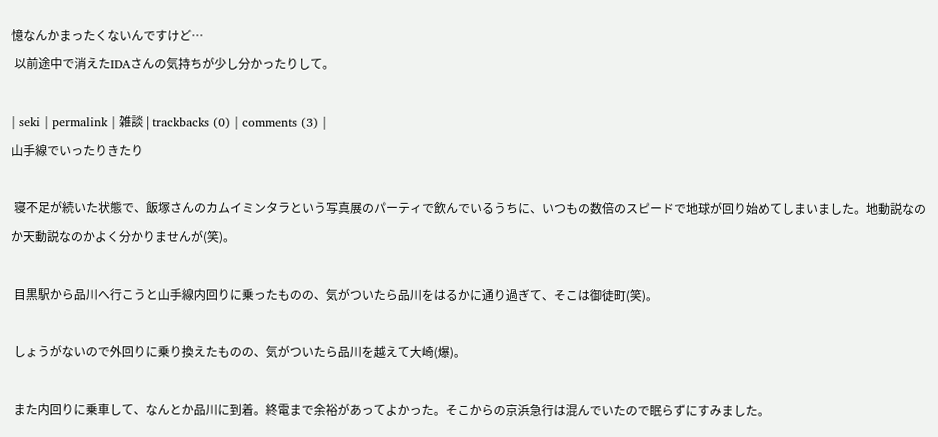憶なんかまったくないんですけど…
 以前途中で消えたIDAさんの気持ちが少し分かったりして。

| seki | permalink | 雑談 | trackbacks (0) | comments (3) |
山手線でいったりきたり

 寝不足が続いた状態で、飯塚さんのカムイミンタラという写真展のパーティで飲んでいるうちに、いつもの数倍のスピードで地球が回り始めてしまいました。地動説なのか天動説なのかよく分かりませんが(笑)。

 目黒駅から品川へ行こうと山手線内回りに乗ったものの、気がついたら品川をはるかに通り過ぎて、そこは御徒町(笑)。

 しょうがないので外回りに乗り換えたものの、気がついたら品川を越えて大崎(爆)。

 また内回りに乗車して、なんとか品川に到着。終電まで余裕があってよかった。そこからの京浜急行は混んでいたので眠らずにすみました。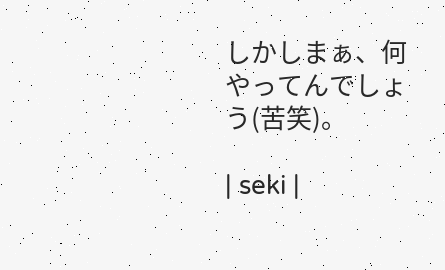しかしまぁ、何やってんでしょう(苦笑)。

| seki |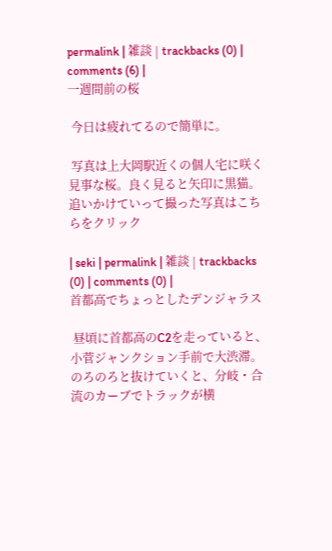permalink | 雑談 | trackbacks (0) | comments (6) |
一週間前の桜

 今日は疲れてるので簡単に。

 写真は上大岡駅近くの個人宅に咲く見事な桜。良く見ると矢印に黒猫。追いかけていって撮った写真はこちらをクリック

| seki | permalink | 雑談 | trackbacks (0) | comments (0) |
首都高でちょっとしたデンジャラス

 昼頃に首都高のC2を走っていると、小菅ジャンクション手前で大渋滞。のろのろと抜けていくと、分岐・合流のカーブでトラックが横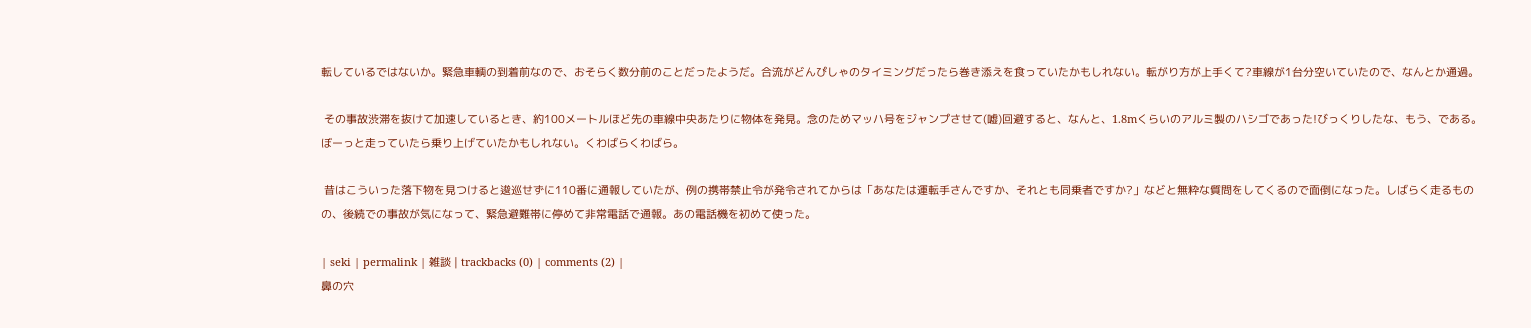転しているではないか。緊急車輌の到着前なので、おそらく数分前のことだったようだ。合流がどんぴしゃのタイミングだったら巻き添えを食っていたかもしれない。転がり方が上手くて?車線が1台分空いていたので、なんとか通過。

 その事故渋滞を抜けて加速しているとき、約100メートルほど先の車線中央あたりに物体を発見。念のためマッハ号をジャンプさせて(嘘)回避すると、なんと、1.8mくらいのアルミ製のハシゴであった!びっくりしたな、もう、である。ぼーっと走っていたら乗り上げていたかもしれない。くわばらくわばら。

 昔はこういった落下物を見つけると逡巡せずに110番に通報していたが、例の携帯禁止令が発令されてからは「あなたは運転手さんですか、それとも同乗者ですか?」などと無粋な質問をしてくるので面倒になった。しばらく走るものの、後続での事故が気になって、緊急避難帯に停めて非常電話で通報。あの電話機を初めて使った。

| seki | permalink | 雑談 | trackbacks (0) | comments (2) |
鼻の穴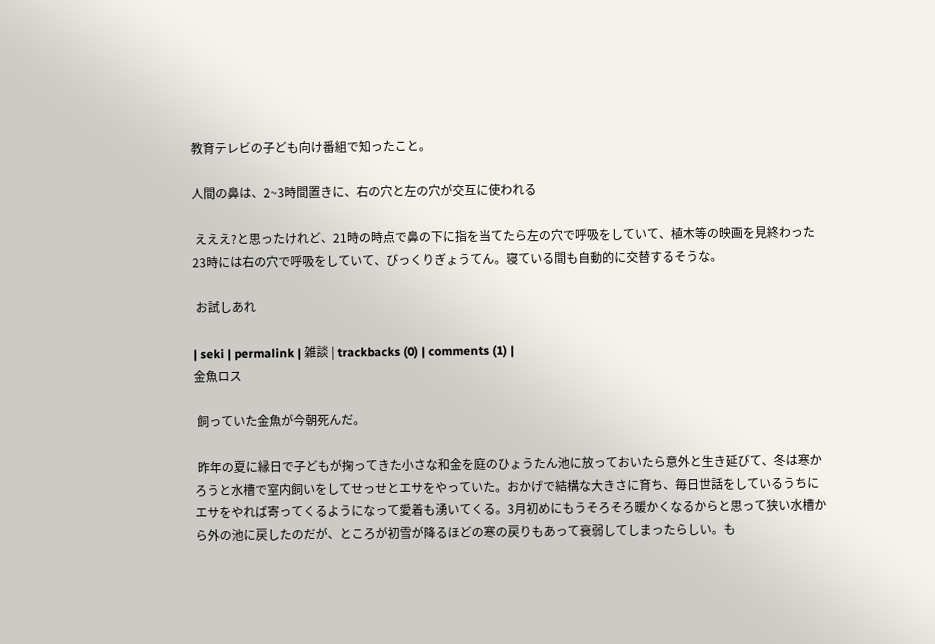教育テレビの子ども向け番組で知ったこと。

人間の鼻は、2~3時間置きに、右の穴と左の穴が交互に使われる

 えええ?と思ったけれど、21時の時点で鼻の下に指を当てたら左の穴で呼吸をしていて、植木等の映画を見終わった23時には右の穴で呼吸をしていて、びっくりぎょうてん。寝ている間も自動的に交替するそうな。

 お試しあれ

| seki | permalink | 雑談 | trackbacks (0) | comments (1) |
金魚ロス

 飼っていた金魚が今朝死んだ。

 昨年の夏に縁日で子どもが掬ってきた小さな和金を庭のひょうたん池に放っておいたら意外と生き延びて、冬は寒かろうと水槽で室内飼いをしてせっせとエサをやっていた。おかげで結構な大きさに育ち、毎日世話をしているうちにエサをやれば寄ってくるようになって愛着も湧いてくる。3月初めにもうそろそろ暖かくなるからと思って狭い水槽から外の池に戻したのだが、ところが初雪が降るほどの寒の戻りもあって衰弱してしまったらしい。も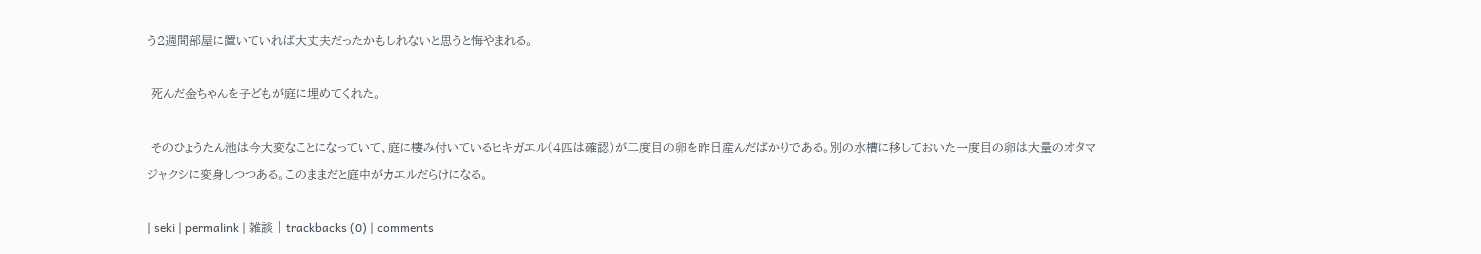う2週間部屋に置いていれば大丈夫だったかもしれないと思うと悔やまれる。

 死んだ金ちゃんを子どもが庭に埋めてくれた。

 そのひょうたん池は今大変なことになっていて、庭に棲み付いているヒキガエル(4匹は確認)が二度目の卵を昨日産んだばかりである。別の水槽に移しておいた一度目の卵は大量のオタマジャクシに変身しつつある。このままだと庭中がカエルだらけになる。

| seki | permalink | 雑談 | trackbacks (0) | comments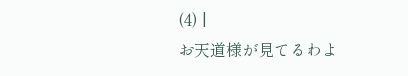(4) |
お天道様が見てるわよ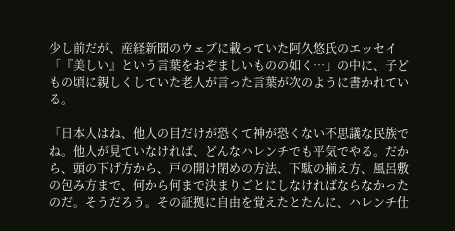少し前だが、産経新聞のウェブに載っていた阿久悠氏のエッセイ「『美しい』という言葉をおぞましいものの如く…」の中に、子どもの頃に親しくしていた老人が言った言葉が次のように書かれている。

「日本人はね、他人の目だけが恐くて神が恐くない不思議な民族でね。他人が見ていなければ、どんなハレンチでも平気でやる。だから、頭の下げ方から、戸の開け閉めの方法、下駄の揃え方、風呂敷の包み方まで、何から何まで決まりごとにしなければならなかったのだ。そうだろう。その証拠に自由を覚えたとたんに、ハレンチ仕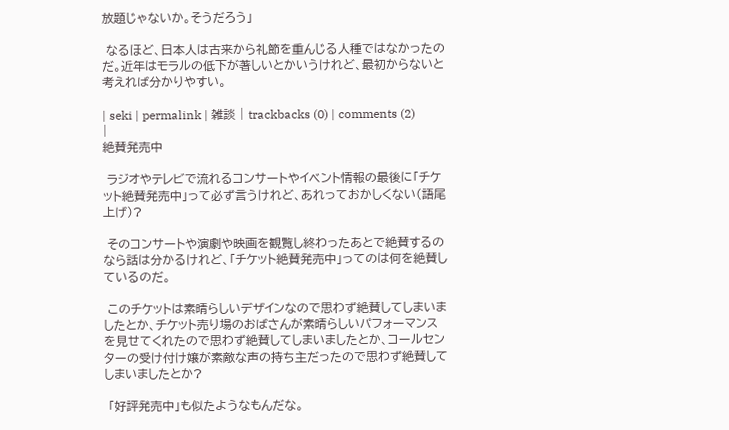放題じゃないか。そうだろう」

 なるほど、日本人は古来から礼節を重んじる人種ではなかったのだ。近年はモラルの低下が著しいとかいうけれど、最初からないと考えれば分かりやすい。

| seki | permalink | 雑談 | trackbacks (0) | comments (2) |
絶賛発売中

 ラジオやテレビで流れるコンサートやイベント情報の最後に「チケット絶賛発売中」って必ず言うけれど、あれっておかしくない(語尾上げ)?

 そのコンサートや演劇や映画を観覧し終わったあとで絶賛するのなら話は分かるけれど、「チケット絶賛発売中」ってのは何を絶賛しているのだ。

 このチケットは素晴らしいデザインなので思わず絶賛してしまいましたとか、チケット売り場のおばさんが素晴らしいパフォーマンスを見せてくれたので思わず絶賛してしまいましたとか、コールセンターの受け付け嬢が素敵な声の持ち主だったので思わず絶賛してしまいましたとか?

 「好評発売中」も似たようなもんだな。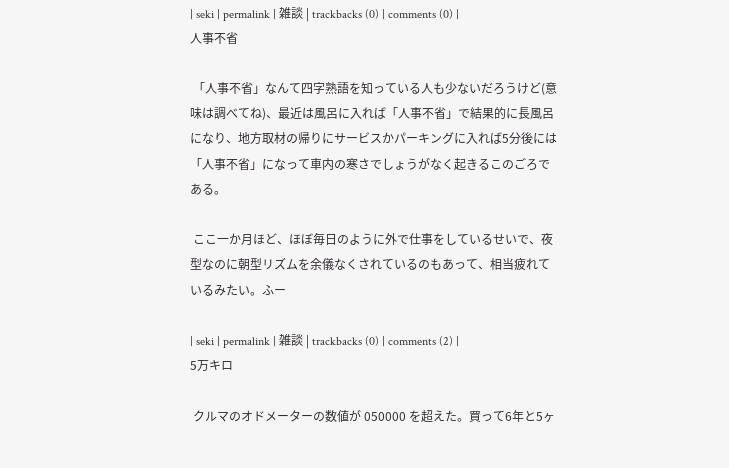| seki | permalink | 雑談 | trackbacks (0) | comments (0) |
人事不省

 「人事不省」なんて四字熟語を知っている人も少ないだろうけど(意味は調べてね)、最近は風呂に入れば「人事不省」で結果的に長風呂になり、地方取材の帰りにサービスかパーキングに入れば5分後には「人事不省」になって車内の寒さでしょうがなく起きるこのごろである。

 ここ一か月ほど、ほぼ毎日のように外で仕事をしているせいで、夜型なのに朝型リズムを余儀なくされているのもあって、相当疲れているみたい。ふー

| seki | permalink | 雑談 | trackbacks (0) | comments (2) |
5万キロ

 クルマのオドメーターの数値が 050000 を超えた。買って6年と5ヶ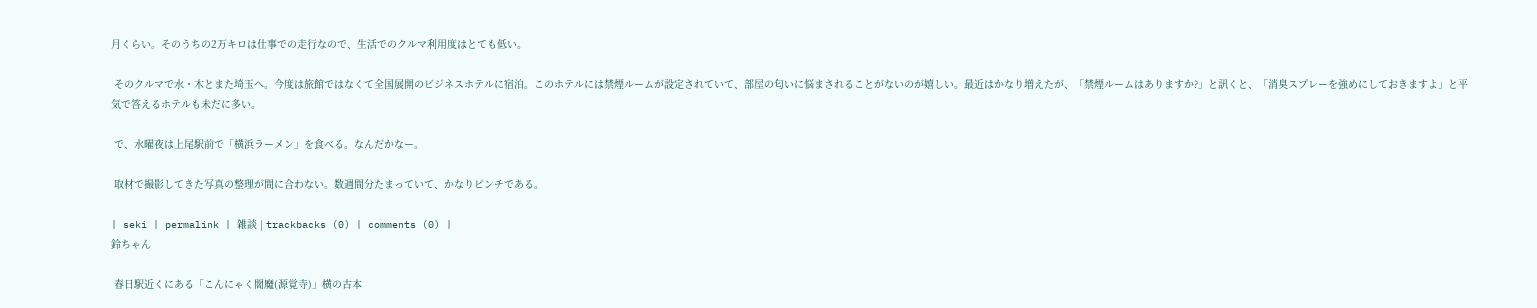月くらい。そのうちの2万キロは仕事での走行なので、生活でのクルマ利用度はとても低い。

 そのクルマで水・木とまた埼玉へ。今度は旅館ではなくて全国展開のビジネスホテルに宿泊。このホテルには禁煙ルームが設定されていて、部屋の匂いに悩まされることがないのが嬉しい。最近はかなり増えたが、「禁煙ルームはありますか?」と訊くと、「消臭スプレーを強めにしておきますよ」と平気で答えるホテルも未だに多い。

 で、水曜夜は上尾駅前で「横浜ラーメン」を食べる。なんだかなー。

 取材で撮影してきた写真の整理が間に合わない。数週間分たまっていて、かなりピンチである。

| seki | permalink | 雑談 | trackbacks (0) | comments (0) |
鈴ちゃん

 春日駅近くにある「こんにゃく閻魔(源覚寺)」横の古本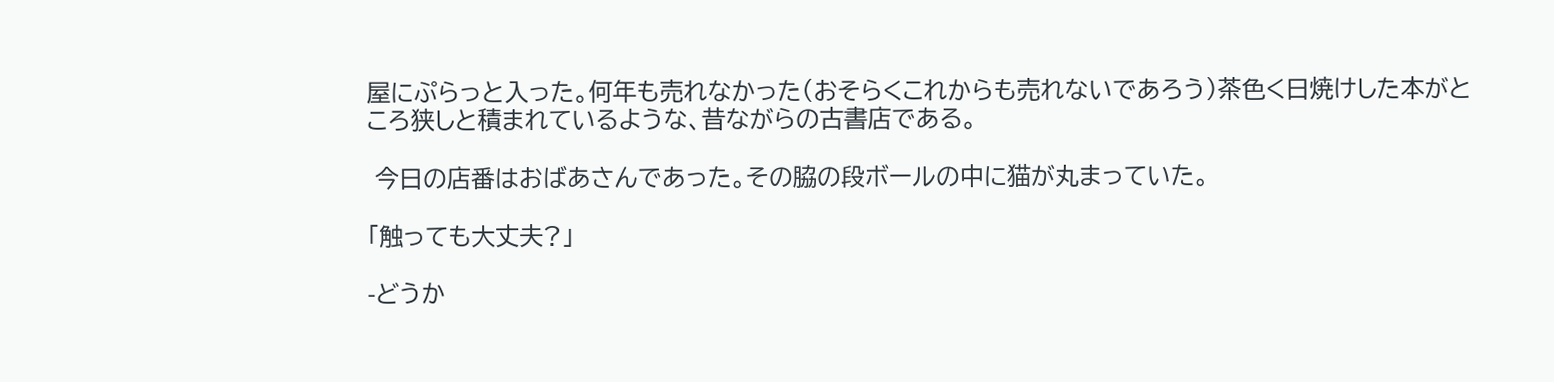屋にぷらっと入った。何年も売れなかった(おそらくこれからも売れないであろう)茶色く日焼けした本がところ狭しと積まれているような、昔ながらの古書店である。

 今日の店番はおばあさんであった。その脇の段ボールの中に猫が丸まっていた。

「触っても大丈夫?」

-どうか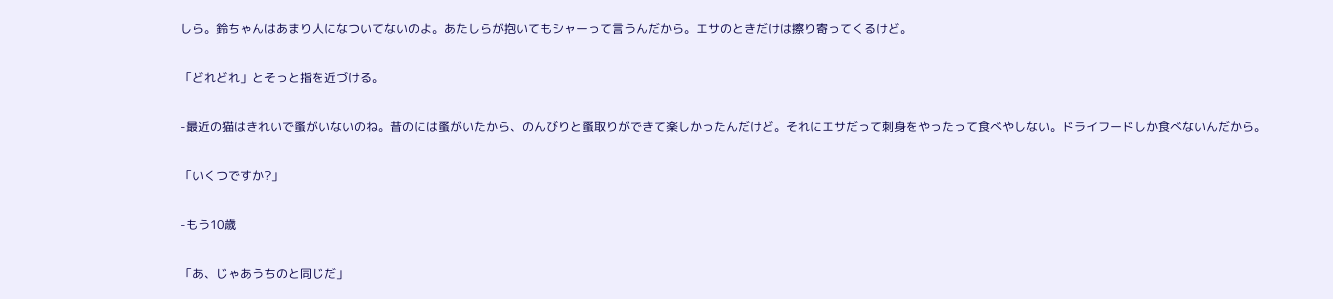しら。鈴ちゃんはあまり人になついてないのよ。あたしらが抱いてもシャーって言うんだから。エサのときだけは擦り寄ってくるけど。

「どれどれ」とそっと指を近づける。

-最近の猫はきれいで蚤がいないのね。昔のには蚤がいたから、のんびりと蚤取りができて楽しかったんだけど。それにエサだって刺身をやったって食べやしない。ドライフードしか食べないんだから。

「いくつですか?」

-もう10歳

「あ、じゃあうちのと同じだ」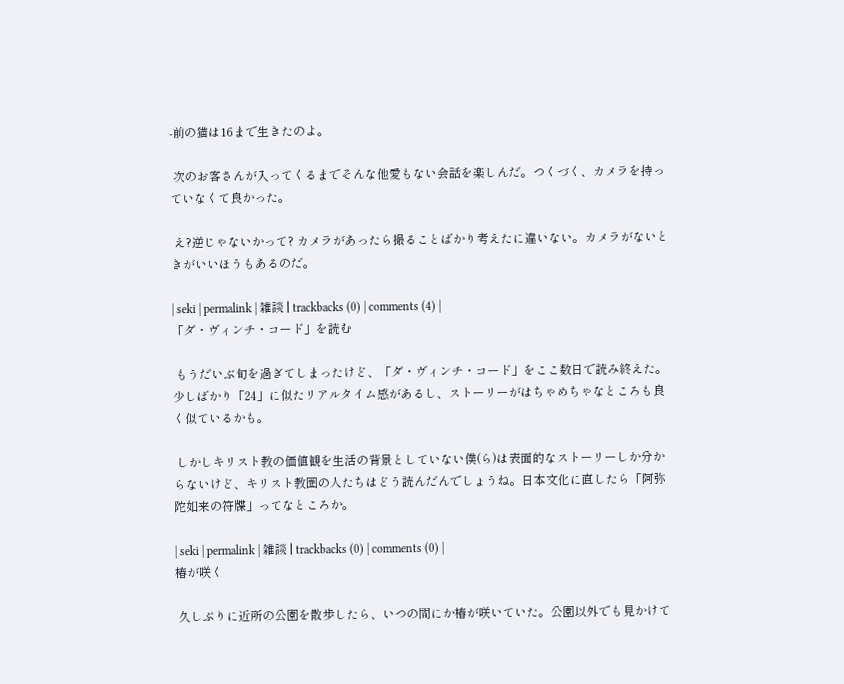-前の猫は16まで生きたのよ。

 次のお客さんが入ってくるまでそんな他愛もない会話を楽しんだ。つくづく、カメラを持っていなくて良かった。

 え?逆じゃないかって? カメラがあったら撮ることばかり考えたに違いない。カメラがないときがいいほうもあるのだ。

| seki | permalink | 雑談 | trackbacks (0) | comments (4) |
「ダ・ヴィンチ・コード」を読む

 もうだいぶ旬を過ぎてしまったけど、「ダ・ヴィンチ・コード」をここ数日で読み終えた。少しばかり「24」に似たリアルタイム感があるし、ストーリーがはちゃめちゃなところも良く似ているかも。

 しかしキリスト教の価値観を生活の背景としていない僕(ら)は表面的なストーリーしか分からないけど、キリスト教圏の人たちはどう読んだんでしょうね。日本文化に直したら「阿弥陀如来の符牒」ってなところか。

| seki | permalink | 雑談 | trackbacks (0) | comments (0) |
椿が咲く

 久しぶりに近所の公園を散歩したら、いつの間にか椿が咲いていた。公園以外でも見かけて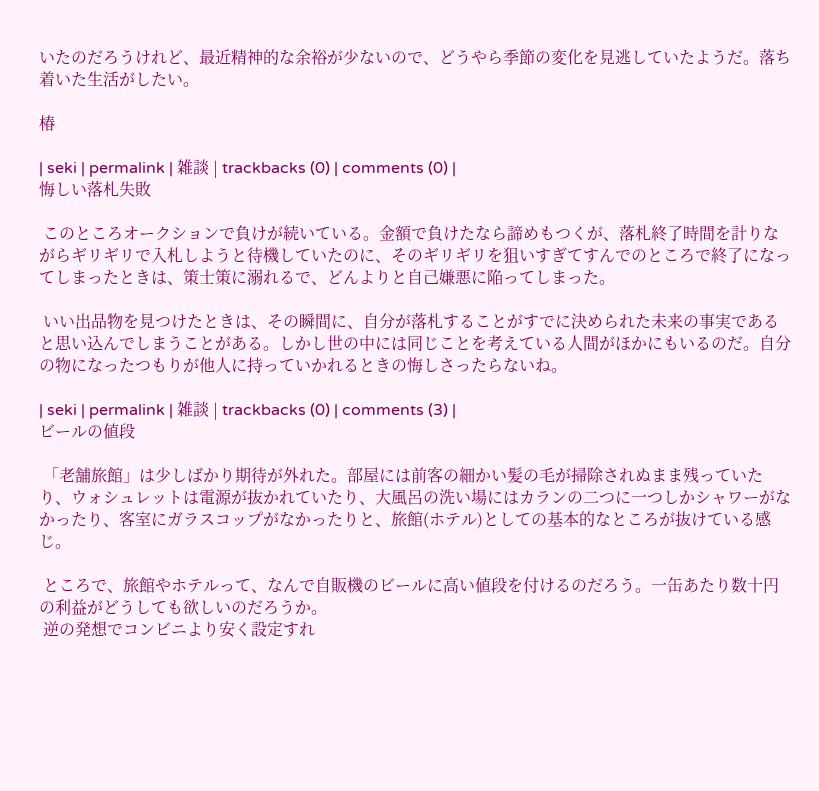いたのだろうけれど、最近精神的な余裕が少ないので、どうやら季節の変化を見逃していたようだ。落ち着いた生活がしたい。

椿

| seki | permalink | 雑談 | trackbacks (0) | comments (0) |
悔しい落札失敗

 このところオークションで負けが続いている。金額で負けたなら諦めもつくが、落札終了時間を計りながらギリギリで入札しようと待機していたのに、そのギリギリを狙いすぎてすんでのところで終了になってしまったときは、策士策に溺れるで、どんよりと自己嫌悪に陥ってしまった。

 いい出品物を見つけたときは、その瞬間に、自分が落札することがすでに決められた未来の事実であると思い込んでしまうことがある。しかし世の中には同じことを考えている人間がほかにもいるのだ。自分の物になったつもりが他人に持っていかれるときの悔しさったらないね。

| seki | permalink | 雑談 | trackbacks (0) | comments (3) |
ビールの値段

 「老舗旅館」は少しばかり期待が外れた。部屋には前客の細かい髪の毛が掃除されぬまま残っていたり、ウォシュレットは電源が抜かれていたり、大風呂の洗い場にはカランの二つに一つしかシャワーがなかったり、客室にガラスコップがなかったりと、旅館(ホテル)としての基本的なところが抜けている感じ。

 ところで、旅館やホテルって、なんで自販機のビールに高い値段を付けるのだろう。一缶あたり数十円の利益がどうしても欲しいのだろうか。
 逆の発想でコンビニより安く設定すれ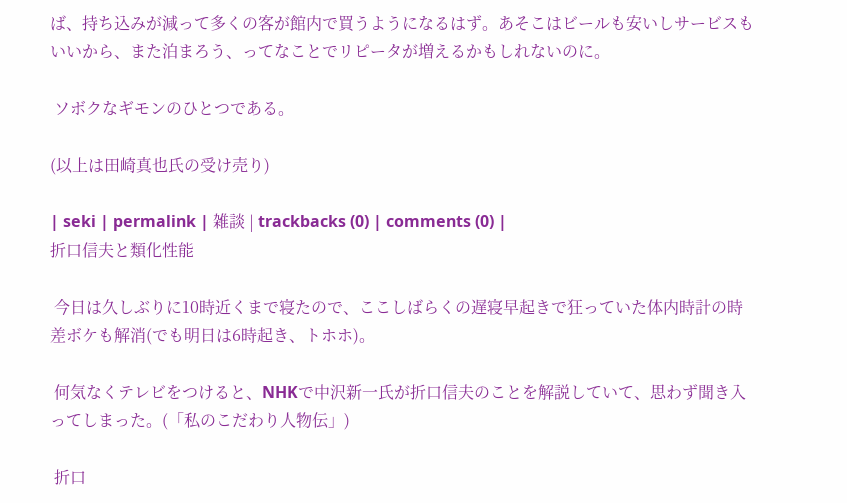ば、持ち込みが減って多くの客が館内で買うようになるはず。あそこはビールも安いしサービスもいいから、また泊まろう、ってなことでリピータが増えるかもしれないのに。

 ソボクなギモンのひとつである。

(以上は田崎真也氏の受け売り)

| seki | permalink | 雑談 | trackbacks (0) | comments (0) |
折口信夫と類化性能

 今日は久しぶりに10時近くまで寝たので、ここしばらくの遅寝早起きで狂っていた体内時計の時差ボケも解消(でも明日は6時起き、トホホ)。

 何気なくテレビをつけると、NHKで中沢新一氏が折口信夫のことを解説していて、思わず聞き入ってしまった。(「私のこだわり人物伝」)

 折口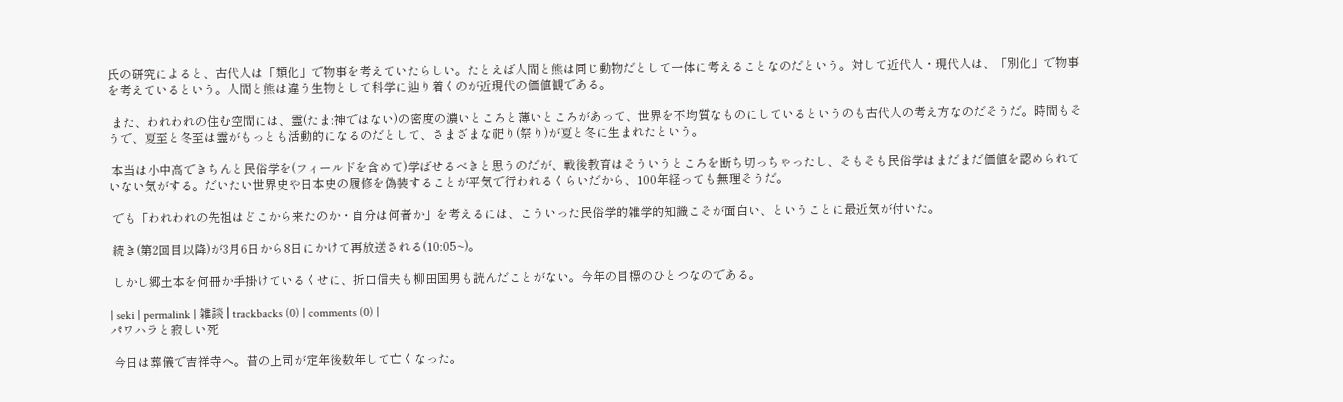氏の研究によると、古代人は「類化」で物事を考えていたらしい。たとえば人間と熊は同じ動物だとして一体に考えることなのだという。対して近代人・現代人は、「別化」で物事を考えているという。人間と熊は違う生物として科学に辿り着くのが近現代の価値観である。

 また、われわれの住む空間には、霊(たま:神ではない)の密度の濃いところと薄いところがあって、世界を不均質なものにしているというのも古代人の考え方なのだそうだ。時間もそうで、夏至と冬至は霊がもっとも活動的になるのだとして、さまざまな祀り(祭り)が夏と冬に生まれたという。

 本当は小中高できちんと民俗学を(フィールドを含めて)学ばせるべきと思うのだが、戦後教育はそういうところを断ち切っちゃったし、そもそも民俗学はまだまだ価値を認められていない気がする。だいたい世界史や日本史の履修を偽装することが平気で行われるくらいだから、100年経っても無理そうだ。

 でも「われわれの先祖はどこから来たのか・自分は何者か」を考えるには、こういった民俗学的雑学的知識こそが面白い、ということに最近気が付いた。

 続き(第2回目以降)が3月6日から8日にかけて再放送される(10:05~)。

 しかし郷土本を何冊か手掛けているくせに、折口信夫も柳田国男も読んだことがない。今年の目標のひとつなのである。

| seki | permalink | 雑談 | trackbacks (0) | comments (0) |
パワハラと寂しい死

 今日は葬儀で吉祥寺へ。昔の上司が定年後数年して亡くなった。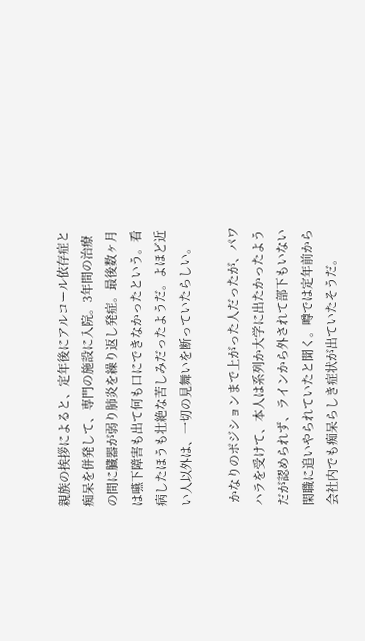親族の挨拶によると、定年後にアルコール依存症と痴呆を併発して、専門の施設に入院。3年間の治療の間に臓器が弱り肺炎を繰り返し発症。最後数ヶ月は嚥下障害も出て何も口にできなかったという。看病したほうも壮絶な苦しみだったようだ。よほど近い人以外は、一切の見舞いを断っていたらしい。

 かなりのポジションまで上がった人だったが、パワハラを受けて、本人は系列か大学に出たかったようだが認められず、ラインから外されて部下もいない閑職に追いやられていたと聞く。噂では定年前から会社内でも痴呆らしき症状が出ていたそうだ。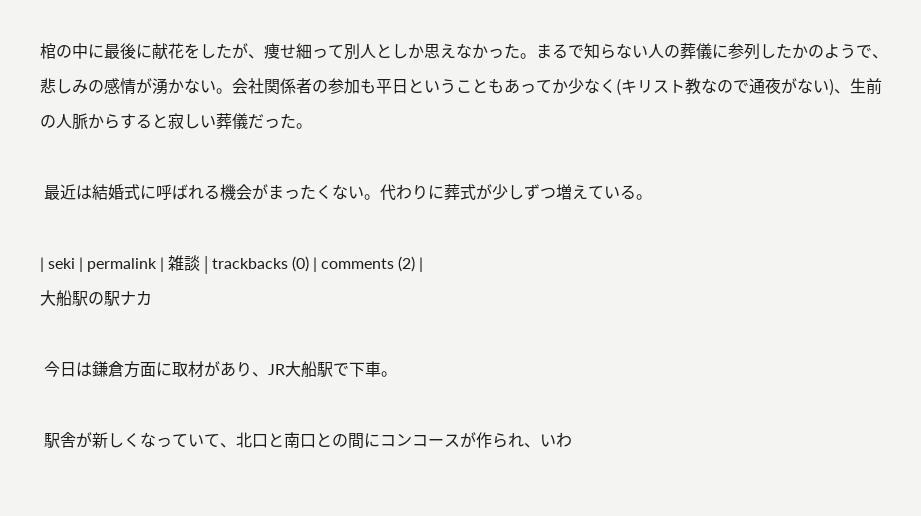棺の中に最後に献花をしたが、痩せ細って別人としか思えなかった。まるで知らない人の葬儀に参列したかのようで、悲しみの感情が湧かない。会社関係者の参加も平日ということもあってか少なく(キリスト教なので通夜がない)、生前の人脈からすると寂しい葬儀だった。

 最近は結婚式に呼ばれる機会がまったくない。代わりに葬式が少しずつ増えている。

| seki | permalink | 雑談 | trackbacks (0) | comments (2) |
大船駅の駅ナカ

 今日は鎌倉方面に取材があり、JR大船駅で下車。

 駅舎が新しくなっていて、北口と南口との間にコンコースが作られ、いわ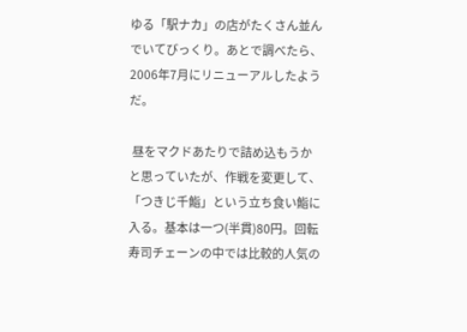ゆる「駅ナカ」の店がたくさん並んでいてびっくり。あとで調べたら、2006年7月にリニューアルしたようだ。

 昼をマクドあたりで詰め込もうかと思っていたが、作戦を変更して、「つきじ千鮨」という立ち食い鮨に入る。基本は一つ(半貫)80円。回転寿司チェーンの中では比較的人気の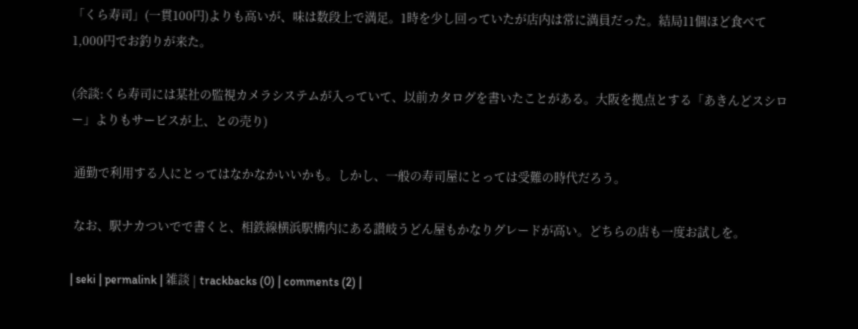「くら寿司」(一貫100円)よりも高いが、味は数段上で満足。1時を少し回っていたが店内は常に満員だった。結局11個ほど食べて1,000円でお釣りが来た。

(余談:くら寿司には某社の監視カメラシステムが入っていて、以前カタログを書いたことがある。大阪を拠点とする「あきんどスシロー」よりもサービスが上、との売り)

 通勤で利用する人にとってはなかなかいいかも。しかし、一般の寿司屋にとっては受難の時代だろう。

 なお、駅ナカついでで書くと、相鉄線横浜駅構内にある讃岐うどん屋もかなりグレードが高い。どちらの店も一度お試しを。

| seki | permalink | 雑談 | trackbacks (0) | comments (2) |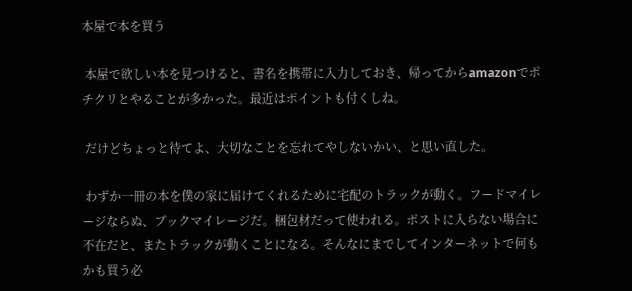本屋で本を買う

 本屋で欲しい本を見つけると、書名を携帯に入力しておき、帰ってからamazonでポチクリとやることが多かった。最近はポイントも付くしね。

 だけどちょっと待てよ、大切なことを忘れてやしないかい、と思い直した。

 わずか一冊の本を僕の家に届けてくれるために宅配のトラックが動く。フードマイレージならぬ、ブックマイレージだ。梱包材だって使われる。ポストに入らない場合に不在だと、またトラックが動くことになる。そんなにまでしてインターネットで何もかも買う必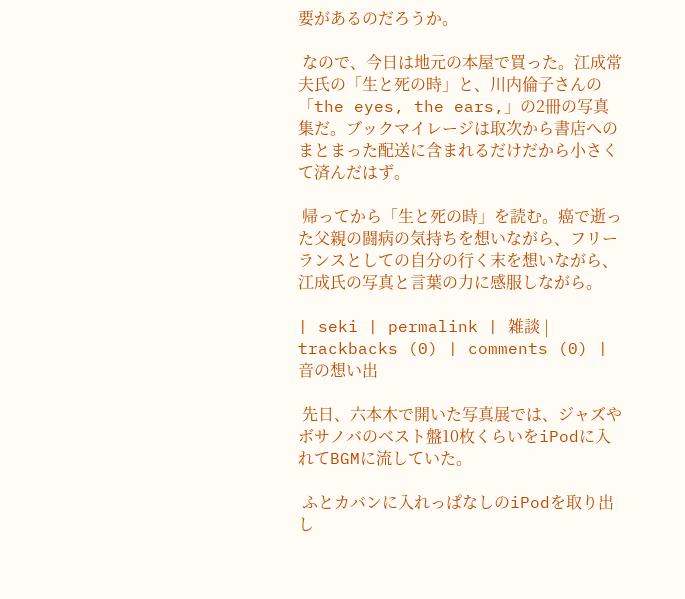要があるのだろうか。

 なので、今日は地元の本屋で買った。江成常夫氏の「生と死の時」と、川内倫子さんの「the eyes, the ears,」の2冊の写真集だ。ブックマイレージは取次から書店へのまとまった配送に含まれるだけだから小さくて済んだはず。

 帰ってから「生と死の時」を読む。癌で逝った父親の闘病の気持ちを想いながら、フリーランスとしての自分の行く末を想いながら、江成氏の写真と言葉の力に感服しながら。

| seki | permalink | 雑談 | trackbacks (0) | comments (0) |
音の想い出

 先日、六本木で開いた写真展では、ジャズやボサノバのベスト盤10枚くらいをiPodに入れてBGMに流していた。

 ふとカバンに入れっぱなしのiPodを取り出し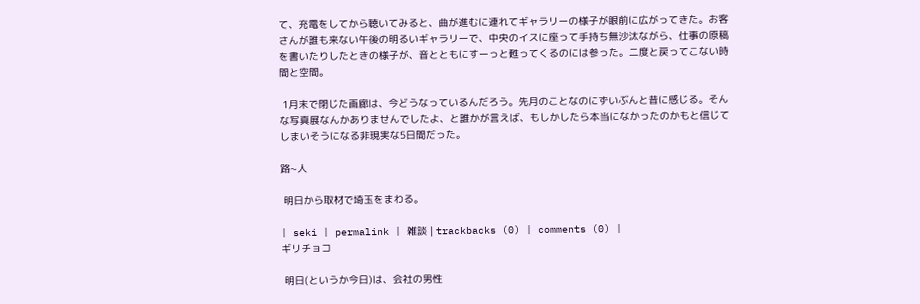て、充電をしてから聴いてみると、曲が進むに連れてギャラリーの様子が眼前に広がってきた。お客さんが誰も来ない午後の明るいギャラリーで、中央のイスに座って手持ち無沙汰ながら、仕事の原稿を書いたりしたときの様子が、音とともにすーっと甦ってくるのには参った。二度と戻ってこない時間と空間。

 1月末で閉じた画廊は、今どうなっているんだろう。先月のことなのにずいぶんと昔に感じる。そんな写真展なんかありませんでしたよ、と誰かが言えば、もしかしたら本当になかったのかもと信じてしまいそうになる非現実な5日間だった。

路~人

 明日から取材で埼玉をまわる。

| seki | permalink | 雑談 | trackbacks (0) | comments (0) |
ギリチョコ

 明日(というか今日)は、会社の男性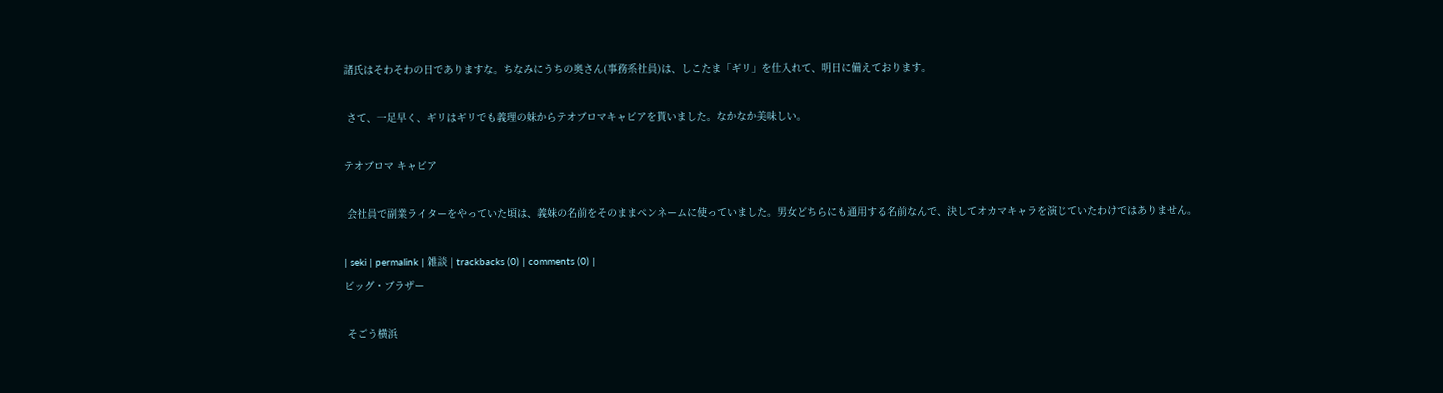諸氏はそわそわの日でありますな。ちなみにうちの奥さん(事務系社員)は、しこたま「ギリ」を仕入れて、明日に備えております。

 さて、一足早く、ギリはギリでも義理の妹からテオブロマキャビアを貰いました。なかなか美味しい。

テオブロマ キャビア

 会社員で副業ライターをやっていた頃は、義妹の名前をそのままペンネームに使っていました。男女どちらにも通用する名前なんで、決してオカマキャラを演じていたわけではありません。

| seki | permalink | 雑談 | trackbacks (0) | comments (0) |
ビッグ・ブラザー

 そごう横浜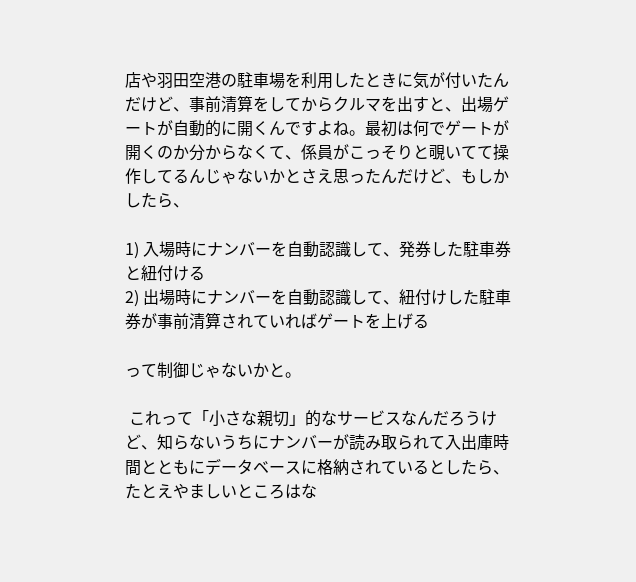店や羽田空港の駐車場を利用したときに気が付いたんだけど、事前清算をしてからクルマを出すと、出場ゲートが自動的に開くんですよね。最初は何でゲートが開くのか分からなくて、係員がこっそりと覗いてて操作してるんじゃないかとさえ思ったんだけど、もしかしたら、

1) 入場時にナンバーを自動認識して、発券した駐車券と紐付ける
2) 出場時にナンバーを自動認識して、紐付けした駐車券が事前清算されていればゲートを上げる

って制御じゃないかと。

 これって「小さな親切」的なサービスなんだろうけど、知らないうちにナンバーが読み取られて入出庫時間とともにデータベースに格納されているとしたら、たとえやましいところはな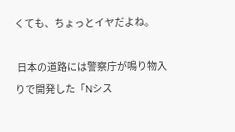くても、ちょっとイヤだよね。

 日本の道路には警察庁が鳴り物入りで開発した「Nシス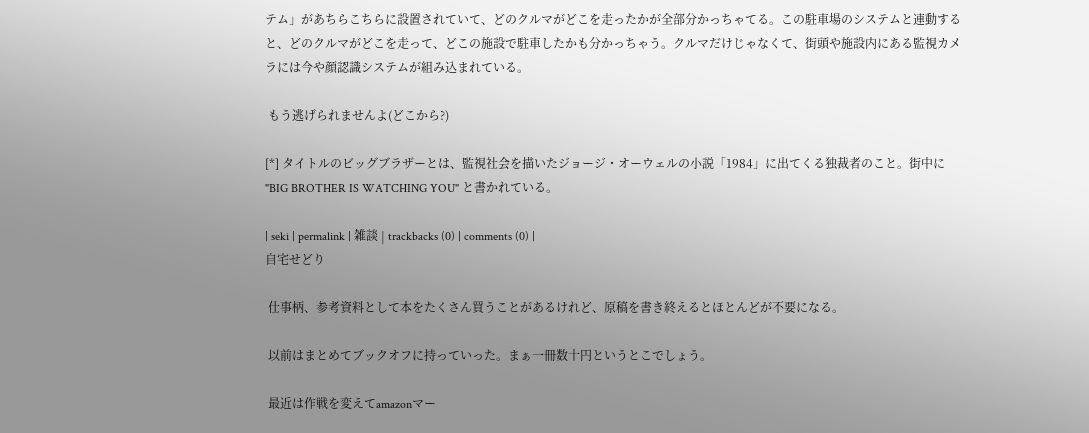テム」があちらこちらに設置されていて、どのクルマがどこを走ったかが全部分かっちゃてる。この駐車場のシステムと連動すると、どのクルマがどこを走って、どこの施設で駐車したかも分かっちゃう。クルマだけじゃなくて、街頭や施設内にある監視カメラには今や顔認識システムが組み込まれている。

 もう逃げられませんよ(どこから?)

[*] タイトルのビッグブラザーとは、監視社会を描いたジョージ・オーウェルの小説「1984」に出てくる独裁者のこと。街中に "BIG BROTHER IS WATCHING YOU" と書かれている。

| seki | permalink | 雑談 | trackbacks (0) | comments (0) |
自宅せどり

 仕事柄、参考資料として本をたくさん買うことがあるけれど、原稿を書き終えるとほとんどが不要になる。

 以前はまとめてブックオフに持っていった。まぁ一冊数十円というとこでしょう。

 最近は作戦を変えてamazonマー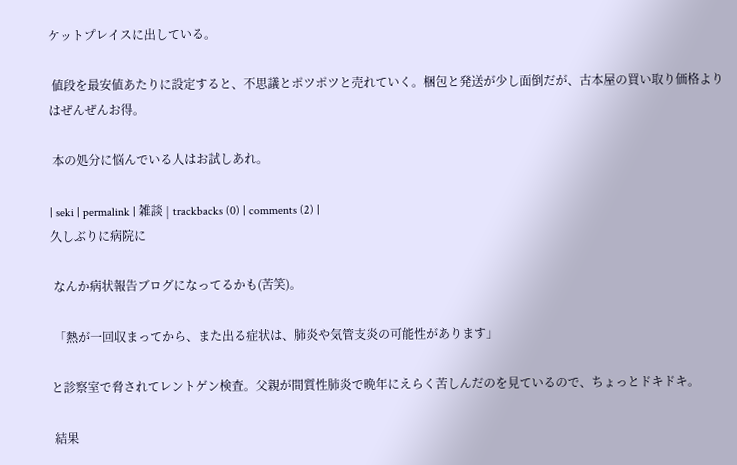ケットプレイスに出している。

 値段を最安値あたりに設定すると、不思議とポツポツと売れていく。梱包と発送が少し面倒だが、古本屋の買い取り価格よりはぜんぜんお得。

 本の処分に悩んでいる人はお試しあれ。

| seki | permalink | 雑談 | trackbacks (0) | comments (2) |
久しぶりに病院に

 なんか病状報告ブログになってるかも(苦笑)。

 「熱が一回収まってから、また出る症状は、肺炎や気管支炎の可能性があります」

と診察室で脅されてレントゲン検査。父親が間質性肺炎で晩年にえらく苦しんだのを見ているので、ちょっとドキドキ。

 結果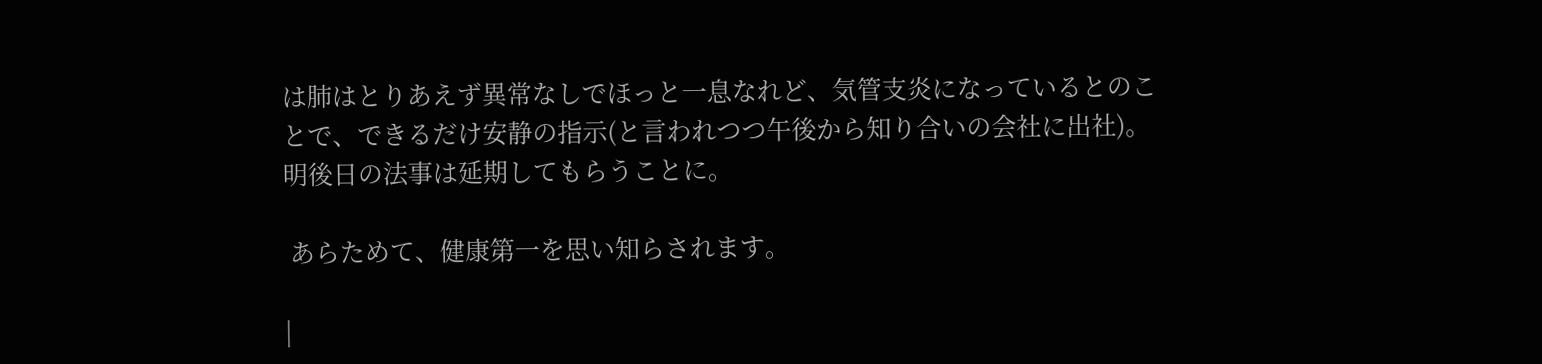は肺はとりあえず異常なしでほっと一息なれど、気管支炎になっているとのことで、できるだけ安静の指示(と言われつつ午後から知り合いの会社に出社)。明後日の法事は延期してもらうことに。

 あらためて、健康第一を思い知らされます。

|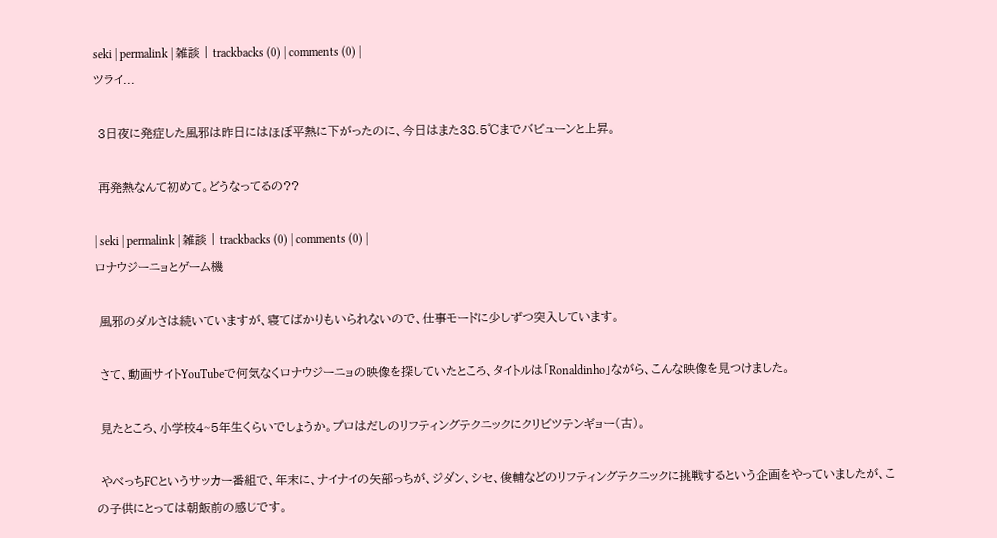seki | permalink | 雑談 | trackbacks (0) | comments (0) |
ツライ...

 3日夜に発症した風邪は昨日にはほぼ平熱に下がったのに、今日はまた38.5℃までバビューンと上昇。

 再発熱なんて初めて。どうなってるの??

| seki | permalink | 雑談 | trackbacks (0) | comments (0) |
ロナウジーニョとゲーム機

 風邪のダルさは続いていますが、寝てばかりもいられないので、仕事モードに少しずつ突入しています。

 さて、動画サイトYouTubeで何気なくロナウジーニョの映像を探していたところ、タイトルは「Ronaldinho」ながら、こんな映像を見つけました。

 見たところ、小学校4~5年生くらいでしょうか。プロはだしのリフティングテクニックにクリビツテンギョー(古)。

 やべっちFCというサッカー番組で、年末に、ナイナイの矢部っちが、ジダン、シセ、俊輔などのリフティングテクニックに挑戦するという企画をやっていましたが、この子供にとっては朝飯前の感じです。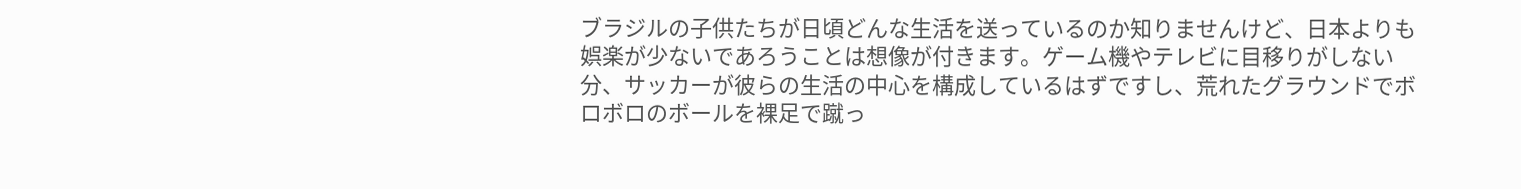ブラジルの子供たちが日頃どんな生活を送っているのか知りませんけど、日本よりも娯楽が少ないであろうことは想像が付きます。ゲーム機やテレビに目移りがしない分、サッカーが彼らの生活の中心を構成しているはずですし、荒れたグラウンドでボロボロのボールを裸足で蹴っ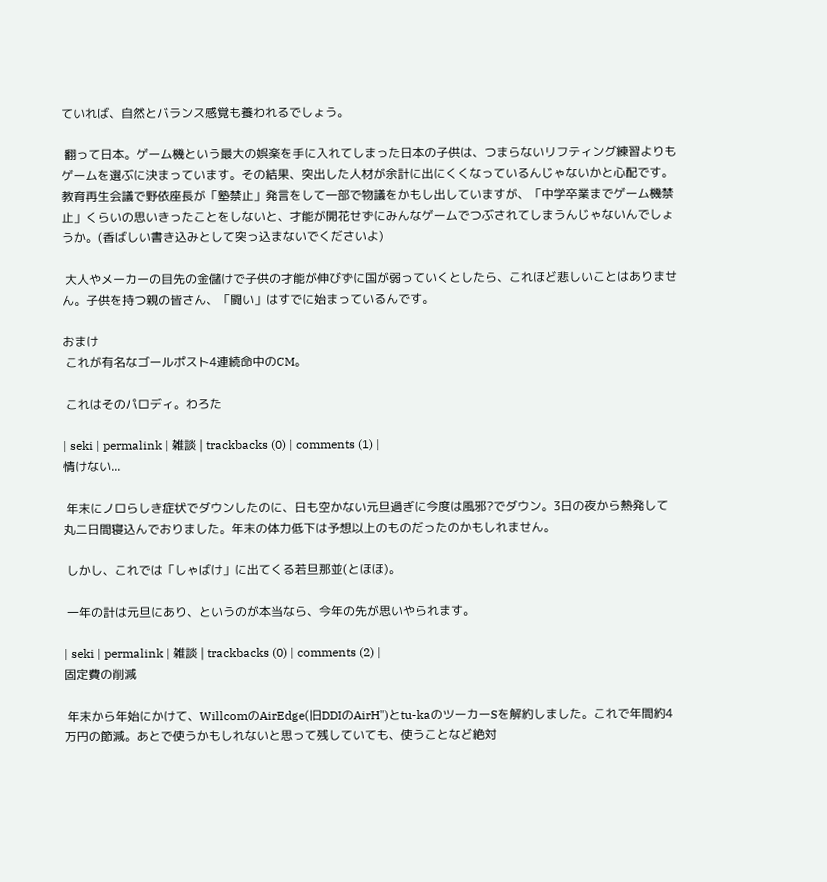ていれば、自然とバランス感覚も養われるでしょう。

 翻って日本。ゲーム機という最大の娯楽を手に入れてしまった日本の子供は、つまらないリフティング練習よりもゲームを選ぶに決まっています。その結果、突出した人材が余計に出にくくなっているんじゃないかと心配です。教育再生会議で野依座長が「塾禁止」発言をして一部で物議をかもし出していますが、「中学卒業までゲーム機禁止」くらいの思いきったことをしないと、才能が開花せずにみんなゲームでつぶされてしまうんじゃないんでしょうか。(香ばしい書き込みとして突っ込まないでくださいよ)

 大人やメーカーの目先の金儲けで子供の才能が伸びずに国が弱っていくとしたら、これほど悲しいことはありません。子供を持つ親の皆さん、「闘い」はすでに始まっているんです。

おまけ
 これが有名なゴールポスト4連続命中のCM。

 これはそのパロディ。わろた

| seki | permalink | 雑談 | trackbacks (0) | comments (1) |
情けない...

 年末にノロらしき症状でダウンしたのに、日も空かない元旦過ぎに今度は風邪?でダウン。3日の夜から熱発して丸二日間寝込んでおりました。年末の体力低下は予想以上のものだったのかもしれません。

 しかし、これでは「しゃばけ」に出てくる若旦那並(とほほ)。

 一年の計は元旦にあり、というのが本当なら、今年の先が思いやられます。

| seki | permalink | 雑談 | trackbacks (0) | comments (2) |
固定費の削減

 年末から年始にかけて、WillcomのAirEdge(旧DDIのAirH")とtu-kaのツーカーSを解約しました。これで年間約4万円の節減。あとで使うかもしれないと思って残していても、使うことなど絶対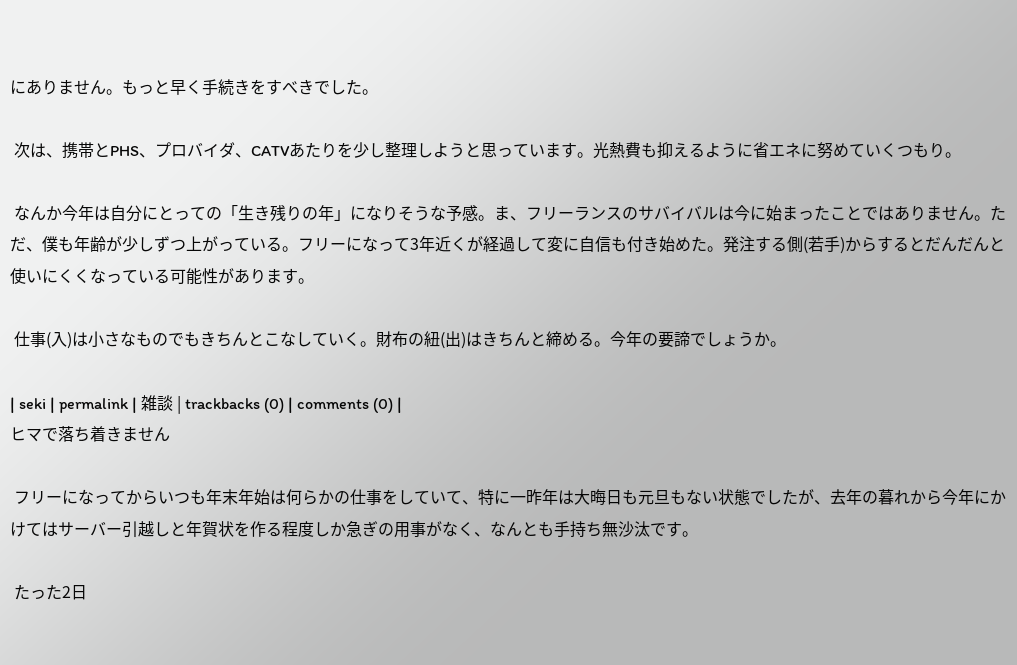にありません。もっと早く手続きをすべきでした。

 次は、携帯とPHS、プロバイダ、CATVあたりを少し整理しようと思っています。光熱費も抑えるように省エネに努めていくつもり。

 なんか今年は自分にとっての「生き残りの年」になりそうな予感。ま、フリーランスのサバイバルは今に始まったことではありません。ただ、僕も年齢が少しずつ上がっている。フリーになって3年近くが経過して変に自信も付き始めた。発注する側(若手)からするとだんだんと使いにくくなっている可能性があります。

 仕事(入)は小さなものでもきちんとこなしていく。財布の紐(出)はきちんと締める。今年の要諦でしょうか。

| seki | permalink | 雑談 | trackbacks (0) | comments (0) |
ヒマで落ち着きません

 フリーになってからいつも年末年始は何らかの仕事をしていて、特に一昨年は大晦日も元旦もない状態でしたが、去年の暮れから今年にかけてはサーバー引越しと年賀状を作る程度しか急ぎの用事がなく、なんとも手持ち無沙汰です。

 たった2日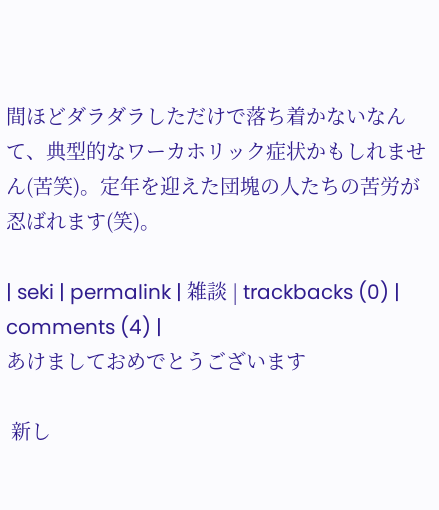間ほどダラダラしただけで落ち着かないなんて、典型的なワーカホリック症状かもしれません(苦笑)。定年を迎えた団塊の人たちの苦労が忍ばれます(笑)。

| seki | permalink | 雑談 | trackbacks (0) | comments (4) |
あけましておめでとうございます

 新し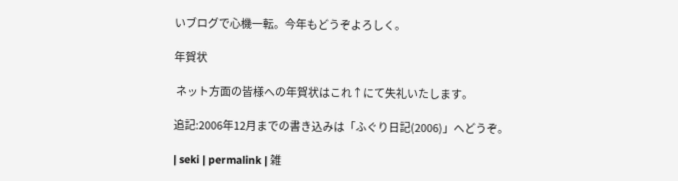いブログで心機一転。今年もどうぞよろしく。

年賀状

 ネット方面の皆様への年賀状はこれ↑にて失礼いたします。

追記:2006年12月までの書き込みは「ふぐり日記(2006)」へどうぞ。

| seki | permalink | 雑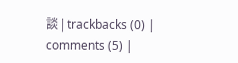談 | trackbacks (0) | comments (5) |